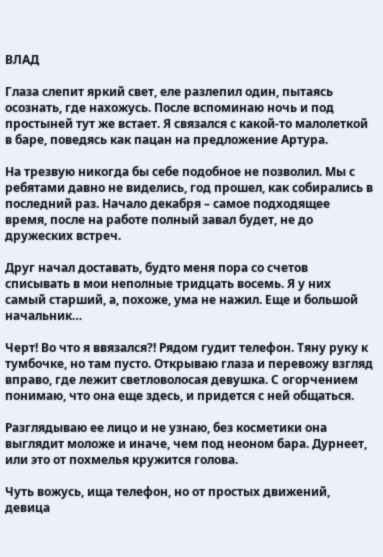ВЛАД

Глаза слепит яркий свет, еле разлепил один, пытаясь осознать, где нахожусь. После вспоминаю ночь и под простыней тут же встает. Я связался с какой-то малолеткой в баре, поведясь как пацан на предложение Артура.

На трезвую никогда бы себе подобное не позволил. Мы с ребятами давно не виделись, год прошел, как собирались в последний раз. Начало декабря – самое подходящее время, после на работе полный завал будет, не до дружеских встреч.

Друг начал доставать, будто меня пора со счетов списывать в мои неполные тридцать восемь. Я у них самый старший, а, похоже, ума не нажил. Еще и большой начальник…

Черт! Во что я ввязался?! Рядом гудит телефон. Тяну руку к тумбочке, но там пусто. Открываю глаза и перевожу взгляд вправо, где лежит светловолосая девушка. С огорчением понимаю, что она еще здесь, и придется с ней общаться.

Разглядываю ее лицо и не узнаю, без косметики она выглядит моложе и иначе, чем под неоном бара. Дурнеет, или это от похмелья кружится голова.

Чуть вожусь, ища телефон, но от простых движений, девица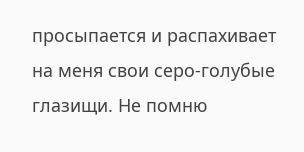просыпается и распахивает на меня свои серо-голубые глазищи. Не помню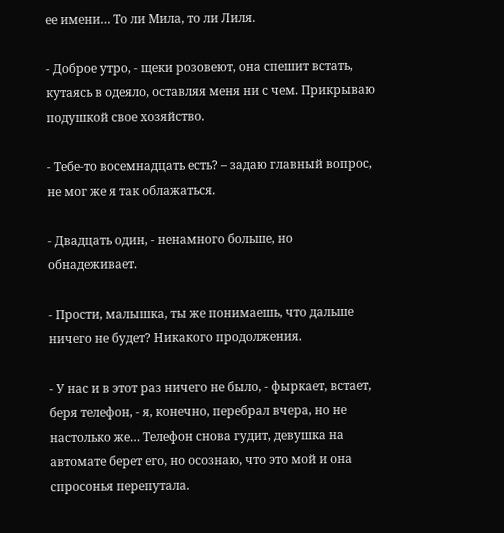ее имени… То ли Мила, то ли Лиля.

- Доброе утро, - щеки розовеют, она спешит встать, кутаясь в одеяло, оставляя меня ни с чем. Прикрываю подушкой свое хозяйство.

- Тебе-то восемнадцать есть? – задаю главный вопрос, не мог же я так облажаться.

- Двадцать один, - ненамного больше, но обнадеживает.

- Прости, малышка, ты же понимаешь, что дальше ничего не будет? Никакого продолжения.

- У нас и в этот раз ничего не было, - фыркает, встает, беря телефон, - я, конечно, перебрал вчера, но не настолько же… Телефон снова гудит, девушка на автомате берет его, но осознаю, что это мой и она спросонья перепутала.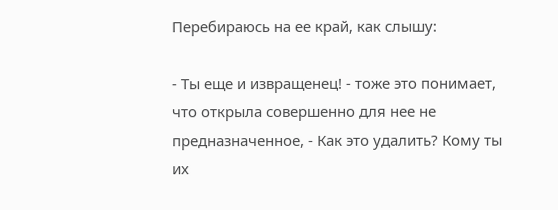Перебираюсь на ее край, как слышу:

- Ты еще и извращенец! - тоже это понимает, что открыла совершенно для нее не предназначенное, - Как это удалить? Кому ты их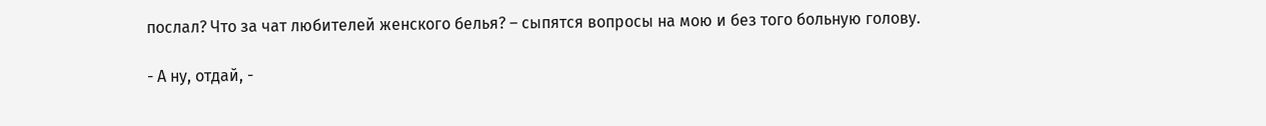послал? Что за чат любителей женского белья? – сыпятся вопросы на мою и без того больную голову.

- А ну, отдай, -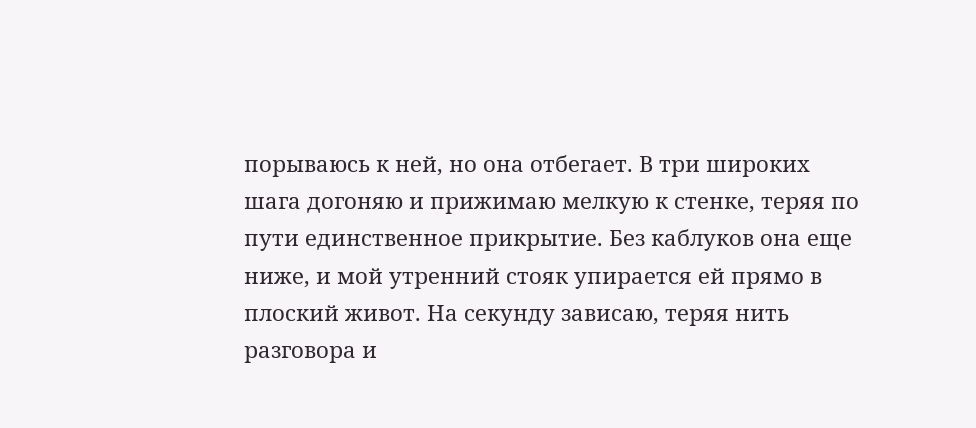порываюсь к ней, но она отбегает. В три широких шага догоняю и прижимаю мелкую к стенке, теряя по пути единственное прикрытие. Без каблуков она еще ниже, и мой утренний стояк упирается ей прямо в плоский живот. На секунду зависаю, теряя нить разговора и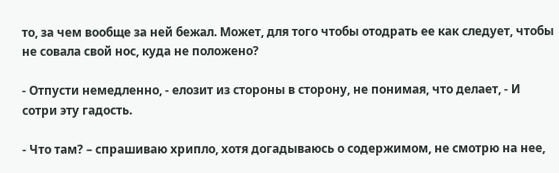то, за чем вообще за ней бежал. Может, для того чтобы отодрать ее как следует, чтобы не совала свой нос, куда не положено?

- Отпусти немедленно, - елозит из стороны в сторону, не понимая, что делает, - И сотри эту гадость.

- Что там? – спрашиваю хрипло, хотя догадываюсь о содержимом, не смотрю на нее,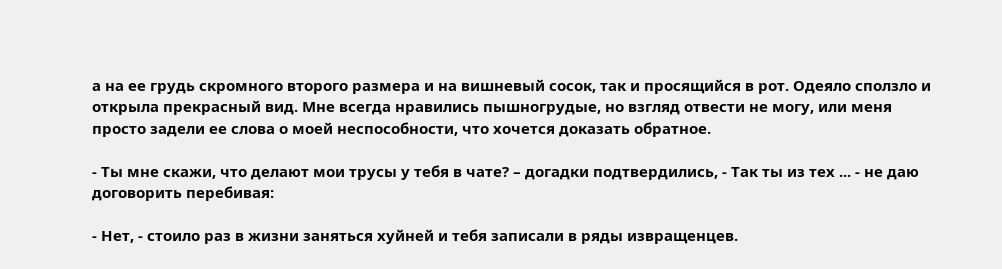а на ее грудь скромного второго размера и на вишневый сосок, так и просящийся в рот. Одеяло сползло и открыла прекрасный вид. Мне всегда нравились пышногрудые, но взгляд отвести не могу, или меня просто задели ее слова о моей неспособности, что хочется доказать обратное.

- Ты мне скажи, что делают мои трусы у тебя в чате? – догадки подтвердились, - Так ты из тех ... - не даю договорить перебивая:

- Нет, - стоило раз в жизни заняться хуйней и тебя записали в ряды извращенцев.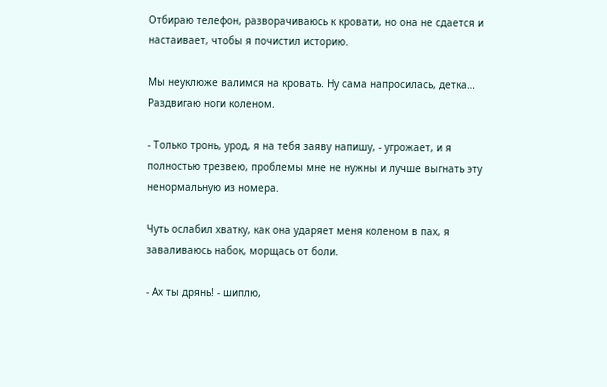Отбираю телефон, разворачиваюсь к кровати, но она не сдается и настаивает, чтобы я почистил историю.

Мы неуклюже валимся на кровать. Ну сама напросилась, детка… Раздвигаю ноги коленом.

- Только тронь, урод, я на тебя заяву напишу, - угрожает, и я полностью трезвею, проблемы мне не нужны и лучше выгнать эту ненормальную из номера.

Чуть ослабил хватку, как она ударяет меня коленом в пах, я заваливаюсь набок, морщась от боли.

- Ах ты дрянь! - шиплю,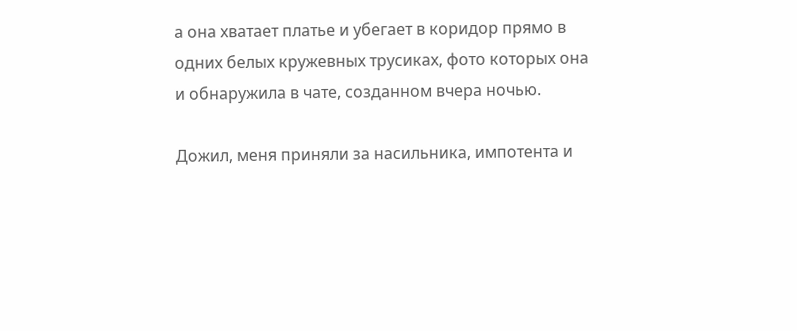а она хватает платье и убегает в коридор прямо в одних белых кружевных трусиках, фото которых она и обнаружила в чате, созданном вчера ночью.

Дожил, меня приняли за насильника, импотента и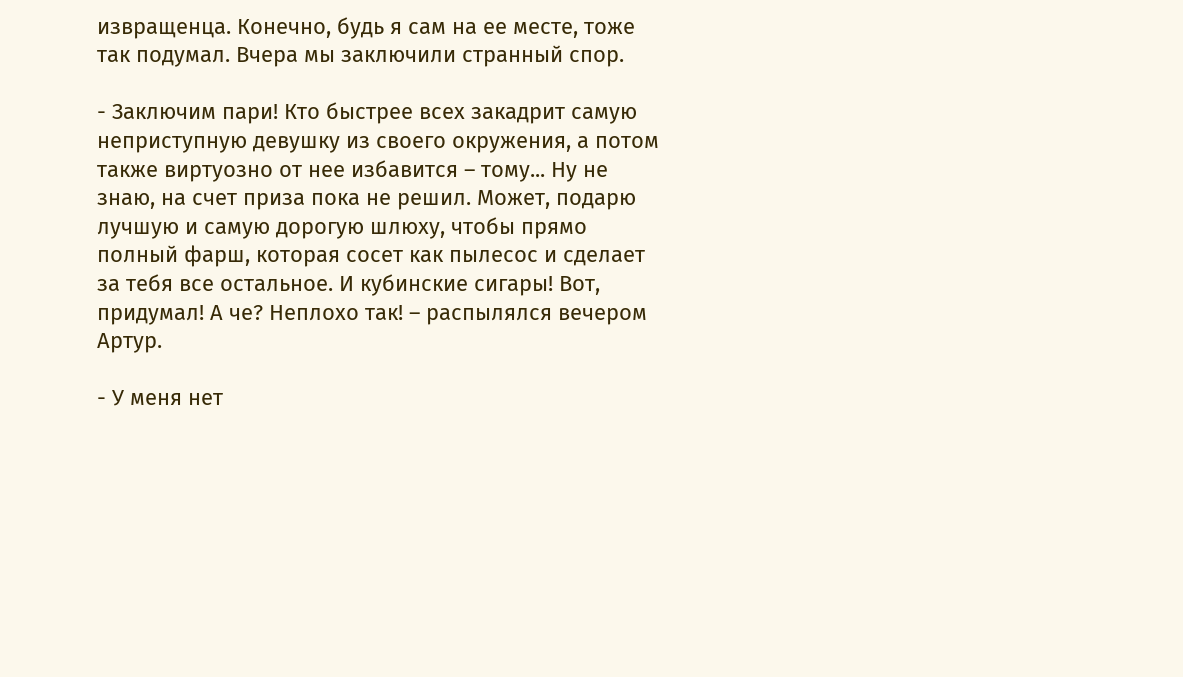извращенца. Конечно, будь я сам на ее месте, тоже так подумал. Вчера мы заключили странный спор.

- Заключим пари! Кто быстрее всех закадрит самую неприступную девушку из своего окружения, а потом также виртуозно от нее избавится – тому... Ну не знаю, на счет приза пока не решил. Может, подарю лучшую и самую дорогую шлюху, чтобы прямо полный фарш, которая сосет как пылесос и сделает за тебя все остальное. И кубинские сигары! Вот, придумал! А че? Неплохо так! – распылялся вечером Артур.

- У меня нет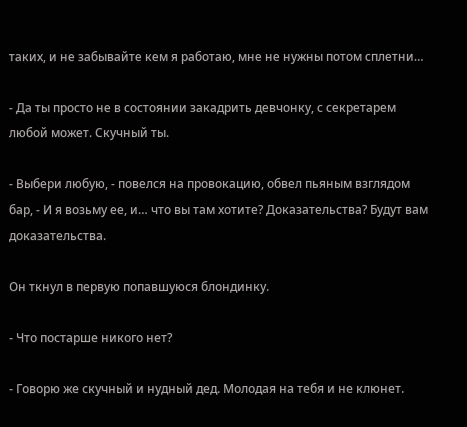таких, и не забывайте кем я работаю, мне не нужны потом сплетни…

- Да ты просто не в состоянии закадрить девчонку, с секретарем любой может. Скучный ты.

- Выбери любую, - повелся на провокацию, обвел пьяным взглядом бар, - И я возьму ее, и… что вы там хотите? Доказательства? Будут вам доказательства.

Он ткнул в первую попавшуюся блондинку.

- Что постарше никого нет?

- Говорю же скучный и нудный дед. Молодая на тебя и не клюнет.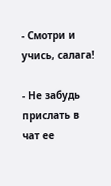- Смотри и учись, салага!

- Не забудь прислать в чат ее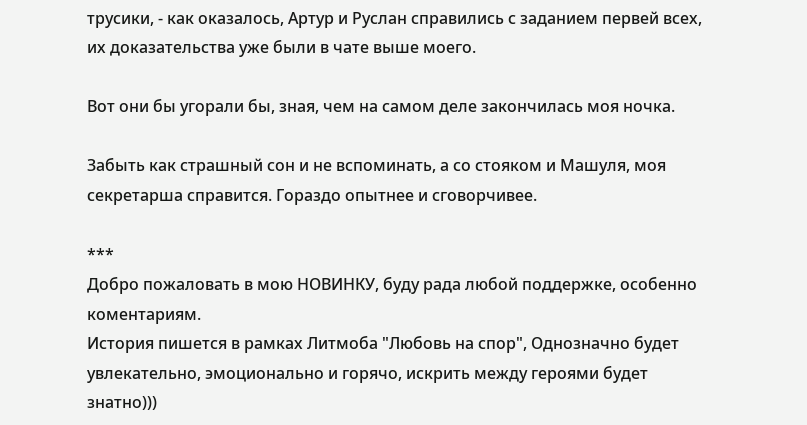трусики, - как оказалось, Артур и Руслан справились с заданием первей всех, их доказательства уже были в чате выше моего.

Вот они бы угорали бы, зная, чем на самом деле закончилась моя ночка.

Забыть как страшный сон и не вспоминать, а со стояком и Машуля, моя секретарша справится. Гораздо опытнее и сговорчивее.

***
Добро пожаловать в мою НОВИНКУ, буду рада любой поддержке, особенно коментариям.
История пишется в рамках Литмоба "Любовь на спор", Однозначно будет увлекательно, эмоционально и горячо, искрить между героями будет знатно)))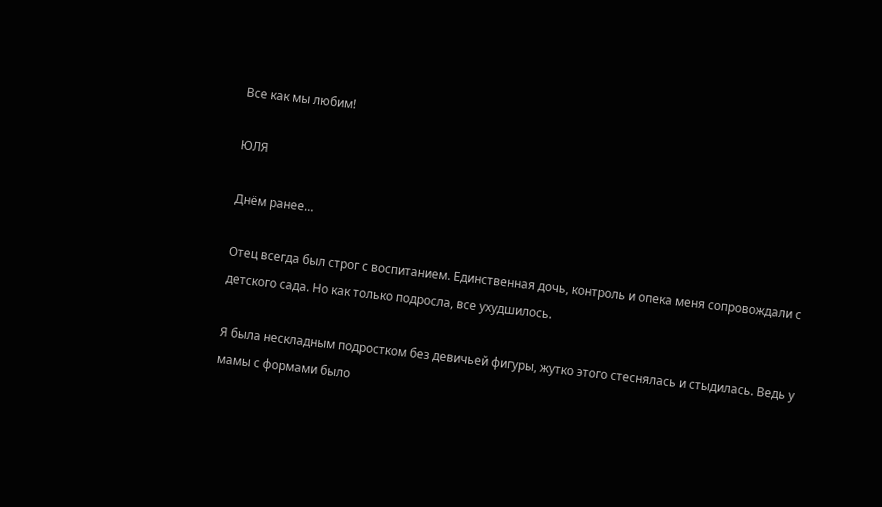Все как мы любим!

ЮЛЯ

Днём ранее…

Отец всегда был строг с воспитанием. Единственная дочь, контроль и опека меня сопровождали с детского сада. Но как только подросла, все ухудшилось.

Я была нескладным подростком без девичьей фигуры, жутко этого стеснялась и стыдилась. Ведь у мамы с формами было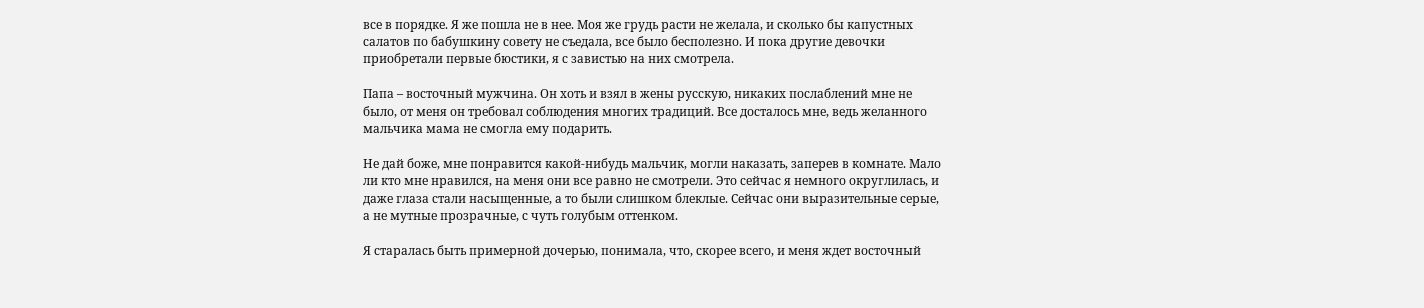все в порядке. Я же пошла не в нее. Моя же грудь расти не желала, и сколько бы капустных салатов по бабушкину совету не съедала, все было бесполезно. И пока другие девочки приобретали первые бюстики, я с завистью на них смотрела.

Папа – восточный мужчина. Он хоть и взял в жены русскую, никаких послаблений мне не было, от меня он требовал соблюдения многих традиций. Все досталось мне, ведь желанного мальчика мама не смогла ему подарить.

Не дай боже, мне понравится какой-нибудь мальчик, могли наказать, заперев в комнате. Мало ли кто мне нравился, на меня они все равно не смотрели. Это сейчас я немного округлилась, и даже глаза стали насыщенные, а то были слишком блеклые. Сейчас они выразительные серые, а не мутные прозрачные, с чуть голубым оттенком.

Я старалась быть примерной дочерью, понимала, что, скорее всего, и меня ждет восточный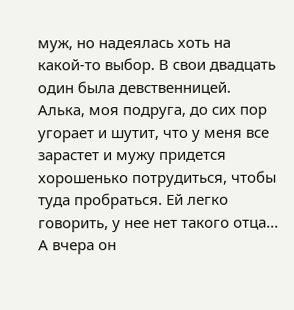муж, но надеялась хоть на какой-то выбор. В свои двадцать один была девственницей. Алька, моя подруга, до сих пор угорает и шутит, что у меня все зарастет и мужу придется хорошенько потрудиться, чтобы туда пробраться. Ей легко говорить, у нее нет такого отца... А вчера он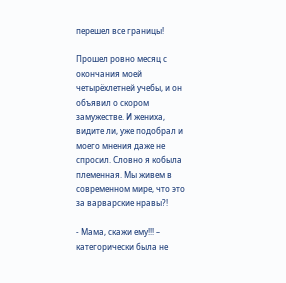перешел все границы!

Прошел ровно месяц с окончания моей четырёхлетней учебы, и он объявил о скором замужестве. И жениха, видите ли, уже подобрал и моего мнения даже не спросил. Словно я кобыла племенная. Мы живем в современном мире, что это за варварские нравы?!

- Мама, скажи ему!!! – категорически была не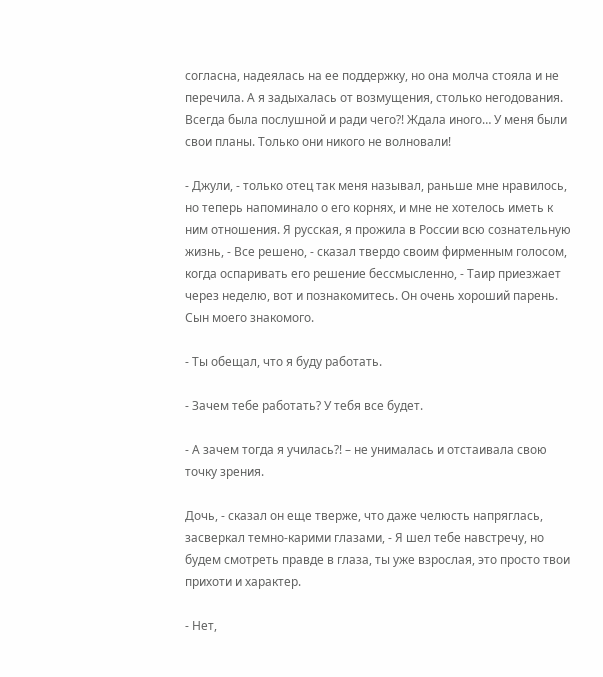согласна, надеялась на ее поддержку, но она молча стояла и не перечила. А я задыхалась от возмущения, столько негодования. Всегда была послушной и ради чего?! Ждала иного… У меня были свои планы. Только они никого не волновали!

- Джули, - только отец так меня называл, раньше мне нравилось, но теперь напоминало о его корнях, и мне не хотелось иметь к ним отношения. Я русская, я прожила в России всю сознательную жизнь, - Все решено, - сказал твердо своим фирменным голосом, когда оспаривать его решение бессмысленно, - Таир приезжает через неделю, вот и познакомитесь. Он очень хороший парень. Сын моего знакомого.

- Ты обещал, что я буду работать.

- Зачем тебе работать? У тебя все будет.

- А зачем тогда я училась?! – не унималась и отстаивала свою точку зрения.

Дочь, - сказал он еще тверже, что даже челюсть напряглась, засверкал темно-карими глазами, - Я шел тебе навстречу, но будем смотреть правде в глаза, ты уже взрослая, это просто твои прихоти и характер.

- Нет,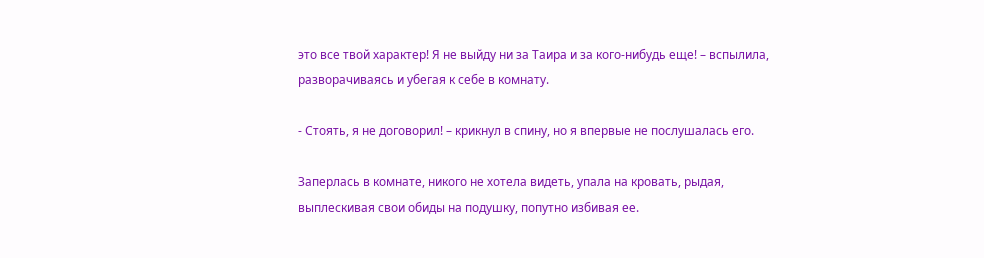это все твой характер! Я не выйду ни за Таира и за кого-нибудь еще! – вспылила, разворачиваясь и убегая к себе в комнату.

- Стоять, я не договорил! – крикнул в спину, но я впервые не послушалась его.

Заперлась в комнате, никого не хотела видеть, упала на кровать, рыдая, выплескивая свои обиды на подушку, попутно избивая ее.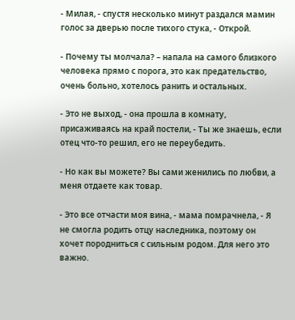- Милая, - спустя несколько минут раздался мамин голос за дверью после тихого стука, - Открой.

- Почему ты молчала? – напала на самого близкого человека прямо с порога, это как предательство, очень больно, хотелось ранить и остальных.

- Это не выход, - она прошла в комнату, присаживаясь на край постели, - Ты же знаешь, если отец что-то решил, его не переубедить.

- Но как вы можете? Вы сами женились по любви, а меня отдаете как товар.

- Это все отчасти моя вина, - мама помрачнела, - Я не смогла родить отцу наследника, поэтому он хочет породниться с сильным родом. Для него это важно.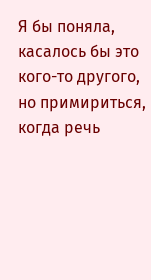Я бы поняла, касалось бы это кого-то другого, но примириться, когда речь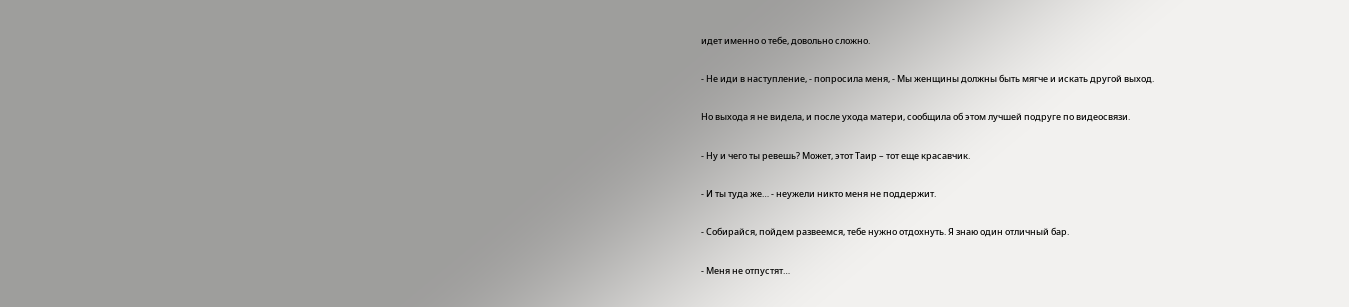идет именно о тебе, довольно сложно.

- Не иди в наступление, - попросила меня, - Мы женщины должны быть мягче и искать другой выход.

Но выхода я не видела, и после ухода матери, сообщила об этом лучшей подруге по видеосвязи.

- Ну и чего ты ревешь? Может, этот Таир – тот еще красавчик.

- И ты туда же… - неужели никто меня не поддержит.

- Собирайся, пойдем развеемся, тебе нужно отдохнуть. Я знаю один отличный бар.

- Меня не отпустят…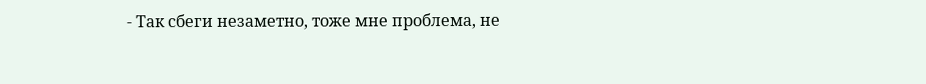- Так сбеги незаметно, тоже мне проблема, не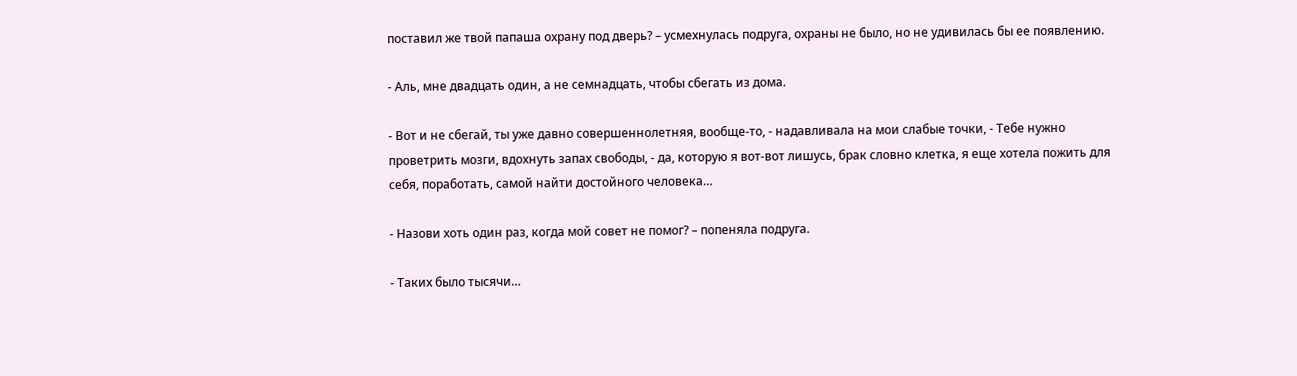поставил же твой папаша охрану под дверь? – усмехнулась подруга, охраны не было, но не удивилась бы ее появлению.

- Аль, мне двадцать один, а не семнадцать, чтобы сбегать из дома.

- Вот и не сбегай, ты уже давно совершеннолетняя, вообще-то, - надавливала на мои слабые точки, - Тебе нужно проветрить мозги, вдохнуть запах свободы, - да, которую я вот-вот лишусь, брак словно клетка, я еще хотела пожить для себя, поработать, самой найти достойного человека…

- Назови хоть один раз, когда мой совет не помог? – попеняла подруга.

- Таких было тысячи…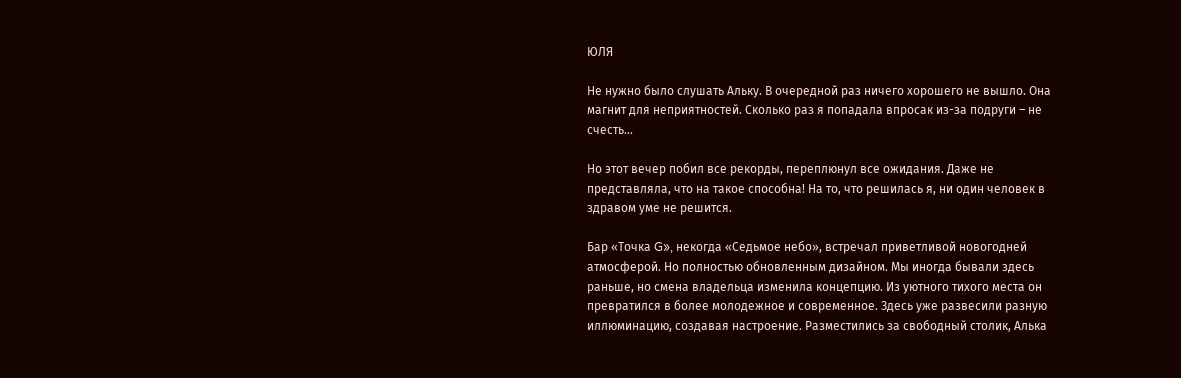ЮЛЯ

Не нужно было слушать Альку. В очередной раз ничего хорошего не вышло. Она магнит для неприятностей. Сколько раз я попадала впросак из-за подруги – не счесть...

Но этот вечер побил все рекорды, переплюнул все ожидания. Даже не представляла, что на такое способна! На то, что решилась я, ни один человек в здравом уме не решится.

Бар «Точка G», некогда «Седьмое небо», встречал приветливой новогодней атмосферой. Но полностью обновленным дизайном. Мы иногда бывали здесь раньше, но смена владельца изменила концепцию. Из уютного тихого места он превратился в более молодежное и современное. Здесь уже развесили разную иллюминацию, создавая настроение. Разместились за свободный столик, Алька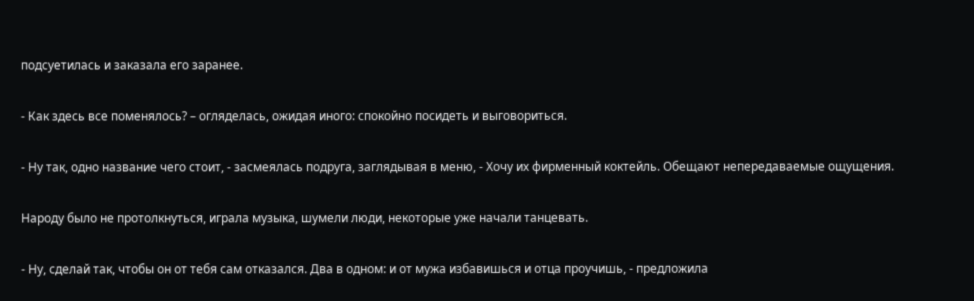подсуетилась и заказала его заранее.

- Как здесь все поменялось? – огляделась, ожидая иного: спокойно посидеть и выговориться.

- Ну так, одно название чего стоит, - засмеялась подруга, заглядывая в меню, - Хочу их фирменный коктейль. Обещают непередаваемые ощущения.

Народу было не протолкнуться, играла музыка, шумели люди, некоторые уже начали танцевать.

- Ну, сделай так, чтобы он от тебя сам отказался. Два в одном: и от мужа избавишься и отца проучишь, - предложила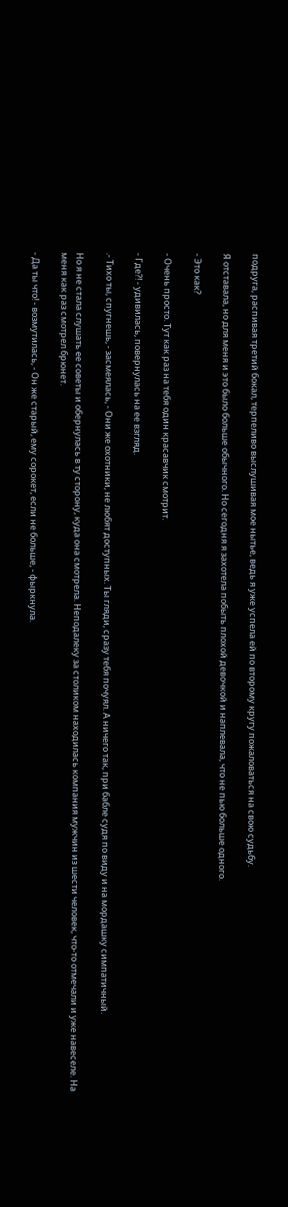подруга, распивая третий бокал, терпеливо выслушивая мое нытье, ведь я уже успела ей по второму кругу пожаловаться на свою судьбу.

Я отставала, но для меня и это было больше обычного. Но сегодня я захотела побыть плохой девочкой и наплевала, что не пью больше одного.

- Это как?

- Очень просто. Тут как раз на тебя один красавчик смотрит.

- Где?! - удивилась, повернулась на ее взгляд.

.- Тихо ты, спугнешь, - засмеялась, - Они же охотники, не любят доступных. Ты гляди, сразу тебя почуял. А ничего так, при бабле судя по виду и на мордашку симпатичный.

Но я не стала слушать ее советы и обернулась в ту сторону, куда она смотрела. Неподалеку за столиком находилась компания мужчин из шести человек, что-то отмечали и уже навеселе. На меня как раз смотрел брюнет.

- Да ты что! - возмутилась, - Он же старый, ему сорокет, если не больше, - фыркнула.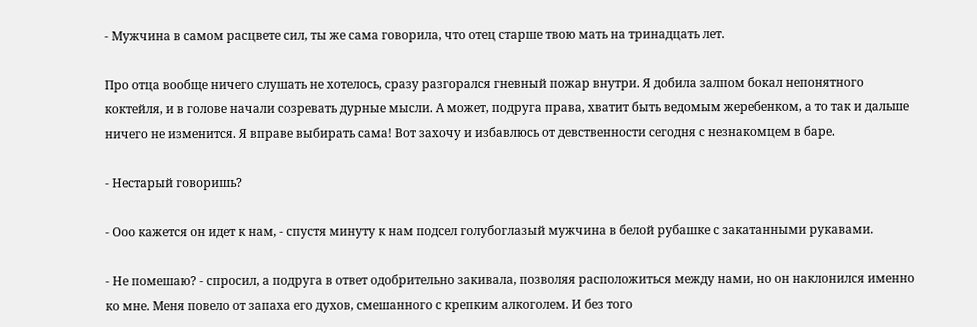- Мужчина в самом расцвете сил, ты же сама говорила, что отец старше твою мать на тринадцать лет.

Про отца вообще ничего слушать не хотелось, сразу разгорался гневный пожар внутри. Я добила залпом бокал непонятного коктейля, и в голове начали созревать дурные мысли. А может, подруга права, хватит быть ведомым жеребенком, а то так и дальше ничего не изменится. Я вправе выбирать сама! Вот захочу и избавлюсь от девственности сегодня с незнакомцем в баре.

- Нестарый говоришь?

- Ооо кажется он идет к нам, - спустя минуту к нам подсел голубоглазый мужчина в белой рубашке с закатанными рукавами.

- Не помешаю? - спросил, а подруга в ответ одобрительно закивала, позволяя расположиться между нами, но он наклонился именно ко мне. Меня повело от запаха его духов, смешанного с крепким алкоголем. И без того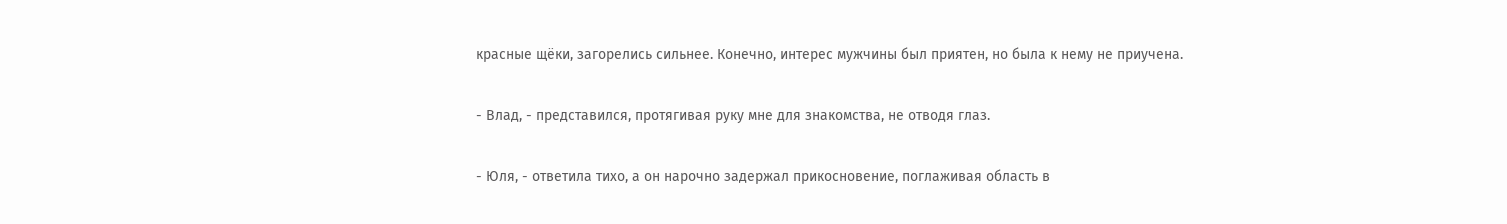красные щёки, загорелись сильнее. Конечно, интерес мужчины был приятен, но была к нему не приучена.

- Влад, - представился, протягивая руку мне для знакомства, не отводя глаз.

- Юля, - ответила тихо, а он нарочно задержал прикосновение, поглаживая область в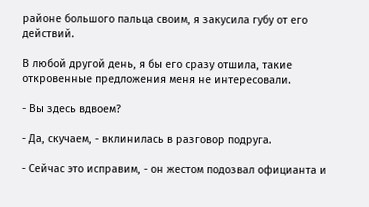районе большого пальца своим, я закусила губу от его действий.

В любой другой день, я бы его сразу отшила, такие откровенные предложения меня не интересовали.

- Вы здесь вдвоем?

- Да, скучаем, - вклинилась в разговор подруга.

- Сейчас это исправим, - он жестом подозвал официанта и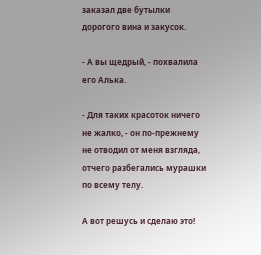заказал две бутылки дорогого вина и закусок.

- А вы щедрый, - похвалила его Алька.

- Для таких красоток ничего не жалко, - он по-прежнему не отводил от меня взгляда, отчего разбегались мурашки по всему телу.

А вот решусь и сделаю это!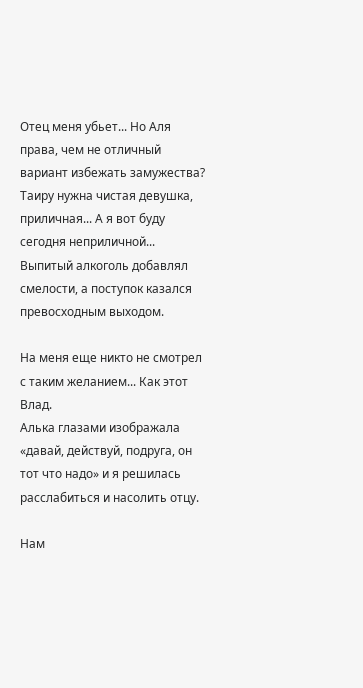Отец меня убьет... Но Аля права, чем не отличный вариант избежать замужества? Таиру нужна чистая девушка, приличная... А я вот буду сегодня неприличной... Выпитый алкоголь добавлял смелости, а поступок казался превосходным выходом.

На меня еще никто не смотрел с таким желанием... Как этот Влад.
Алька глазами изображала «давай, действуй, подруга, он тот что надо» и я решилась расслабиться и насолить отцу.

Нам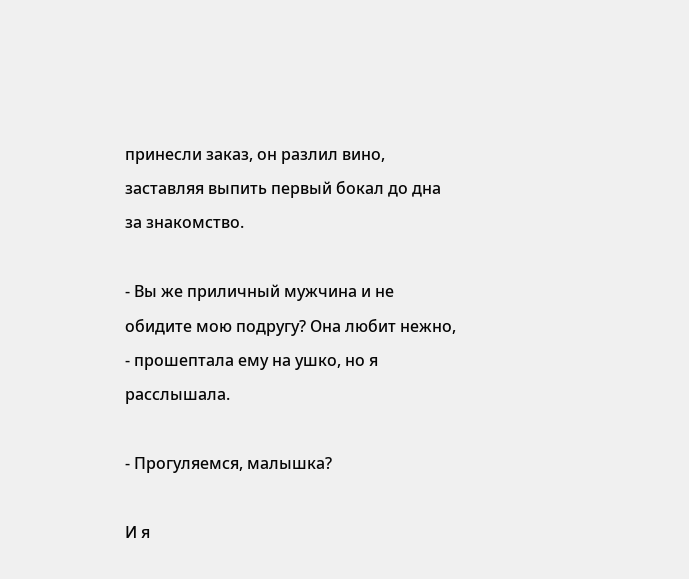принесли заказ, он разлил вино, заставляя выпить первый бокал до дна за знакомство.

- Вы же приличный мужчина и не обидите мою подругу? Она любит нежно, - прошептала ему на ушко, но я расслышала.

- Прогуляемся, малышка?

И я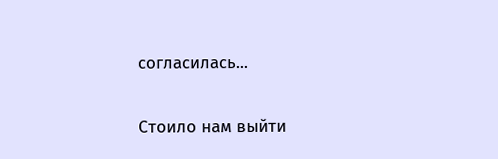согласилась...

Стоило нам выйти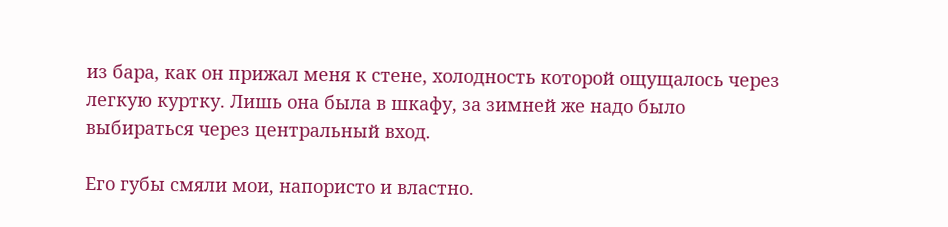из бара, как он прижал меня к стене, холодность которой ощущалось через легкую куртку. Лишь она была в шкафу, за зимней же надо было выбираться через центральный вход.

Его губы смяли мои, напористо и властно.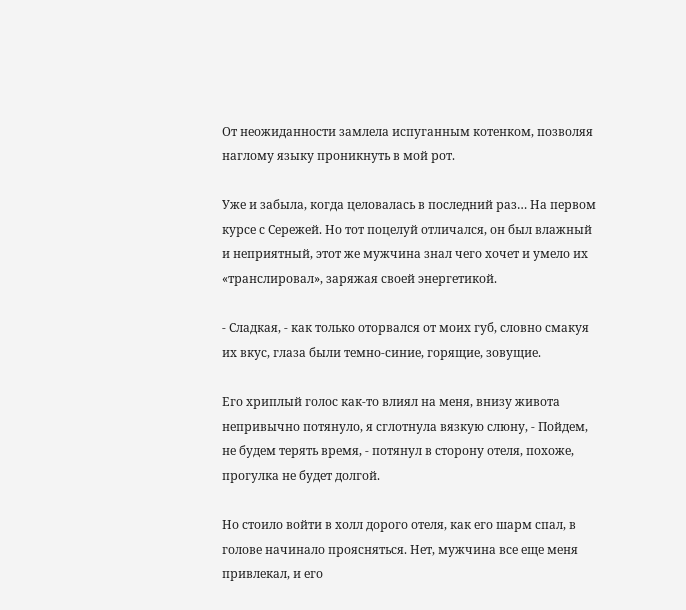От неожиданности замлела испуганным котенком, позволяя наглому языку проникнуть в мой рот.

Уже и забыла, когда целовалась в последний раз… На первом курсе с Сережей. Но тот поцелуй отличался, он был влажный и неприятный, этот же мужчина знал чего хочет и умело их «транслировал», заряжая своей энергетикой.

- Сладкая, - как только оторвался от моих губ, словно смакуя их вкус, глаза были темно-синие, горящие, зовущие.

Его хриплый голос как-то влиял на меня, внизу живота непривычно потянуло, я сглотнула вязкую слюну, - Пойдем, не будем терять время, - потянул в сторону отеля, похоже, прогулка не будет долгой.

Но стоило войти в холл дорого отеля, как его шарм спал, в голове начинало проясняться. Нет, мужчина все еще меня привлекал, и его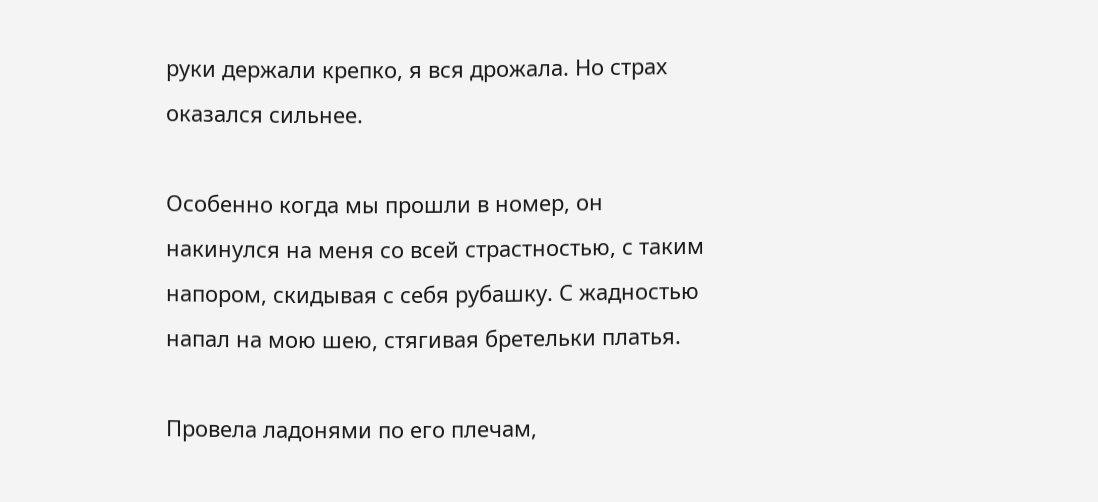руки держали крепко, я вся дрожала. Но страх оказался сильнее.

Особенно когда мы прошли в номер, он накинулся на меня со всей страстностью, с таким напором, скидывая с себя рубашку. С жадностью напал на мою шею, стягивая бретельки платья.

Провела ладонями по его плечам,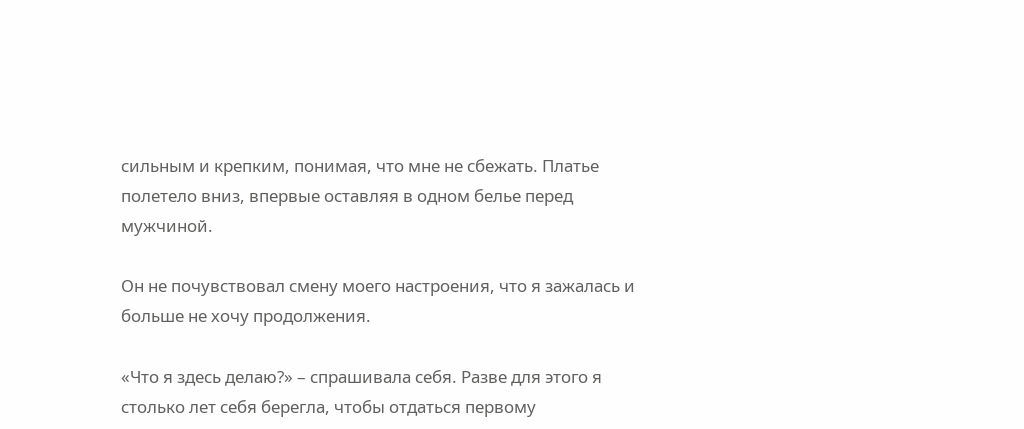сильным и крепким, понимая, что мне не сбежать. Платье полетело вниз, впервые оставляя в одном белье перед мужчиной.

Он не почувствовал смену моего настроения, что я зажалась и больше не хочу продолжения.

«Что я здесь делаю?» – спрашивала себя. Разве для этого я столько лет себя берегла, чтобы отдаться первому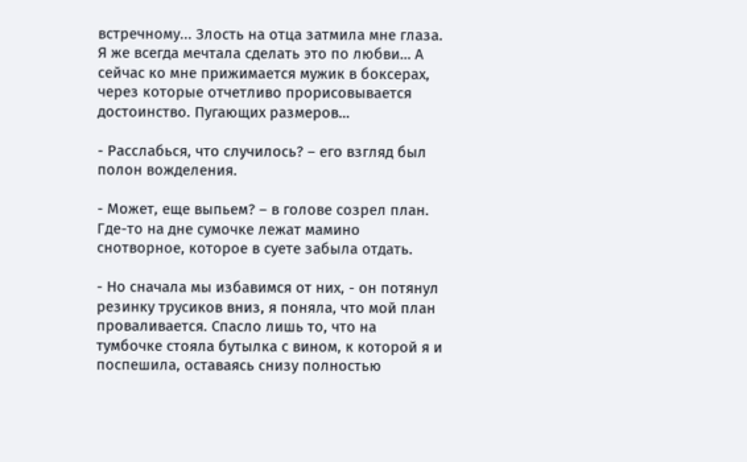встречному... Злость на отца затмила мне глаза. Я же всегда мечтала сделать это по любви… А сейчас ко мне прижимается мужик в боксерах, через которые отчетливо прорисовывается достоинство. Пугающих размеров…

- Расслабься, что случилось? – его взгляд был полон вожделения.

- Может, еще выпьем? – в голове созрел план. Где-то на дне сумочке лежат мамино снотворное, которое в суете забыла отдать.

- Но сначала мы избавимся от них, - он потянул резинку трусиков вниз, я поняла, что мой план проваливается. Спасло лишь то, что на тумбочке стояла бутылка с вином, к которой я и поспешила, оставаясь снизу полностью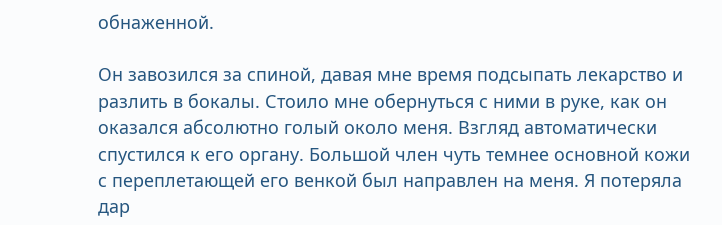обнаженной.

Он завозился за спиной, давая мне время подсыпать лекарство и разлить в бокалы. Стоило мне обернуться с ними в руке, как он оказался абсолютно голый около меня. Взгляд автоматически спустился к его органу. Большой член чуть темнее основной кожи с переплетающей его венкой был направлен на меня. Я потеряла дар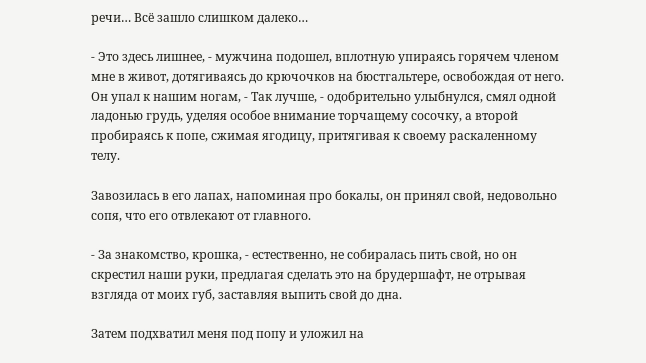речи… Всё зашло слишком далеко…

- Это здесь лишнее, - мужчина подошел, вплотную упираясь горячем членом мне в живот, дотягиваясь до крючочков на бюстгальтере, освобождая от него. Он упал к нашим ногам, - Так лучше, - одобрительно улыбнулся, смял одной ладонью грудь, уделяя особое внимание торчащему сосочку, а второй пробираясь к попе, сжимая ягодицу, притягивая к своему раскаленному телу.

Завозилась в его лапах, напоминая про бокалы, он принял свой, недовольно сопя, что его отвлекают от главного.

- За знакомство, крошка, - естественно, не собиралась пить свой, но он скрестил наши руки, предлагая сделать это на брудершафт, не отрывая взгляда от моих губ, заставляя выпить свой до дна.

Затем подхватил меня под попу и уложил на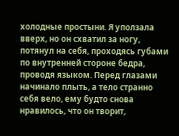холодные простыни. Я уползала вверх, но он схватил за ногу, потянул на себя, проходясь губами по внутренней стороне бедра, проводя языком. Перед глазами начинало плыть, а тело странно себя вело, ему будто снова нравилось, что он творит,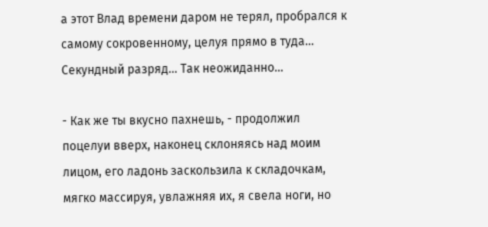а этот Влад времени даром не терял, пробрался к самому сокровенному, целуя прямо в туда… Секундный разряд… Так неожиданно…

- Как же ты вкусно пахнешь, - продолжил поцелуи вверх, наконец склоняясь над моим лицом, его ладонь заскользила к складочкам, мягко массируя, увлажняя их, я свела ноги, но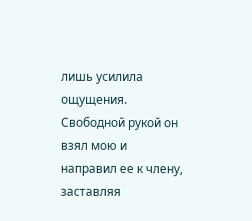лишь усилила ощущения. Свободной рукой он взял мою и направил ее к члену, заставляя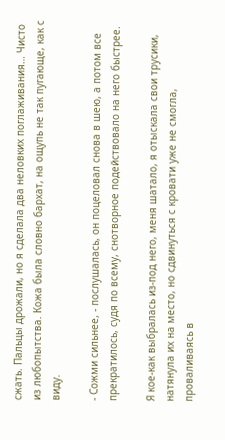сжать. Пальцы дрожали, но я сделала два неловких поглаживания… Чисто из любопытства. Кожа была словно бархат, на ощупь не так пугающе, как с виду.

- Сожми сильнее, - послушалась, он поцеловал снова в шею, а потом все прекратилось, судя по всему, снотворное подействовало на него быстрее.

Я кое-как выбралась из-под него, меня шатало, я отыскала свои трусики, натянула их на место, но сдвинуться с кровати уже не смогла, проваливаясь в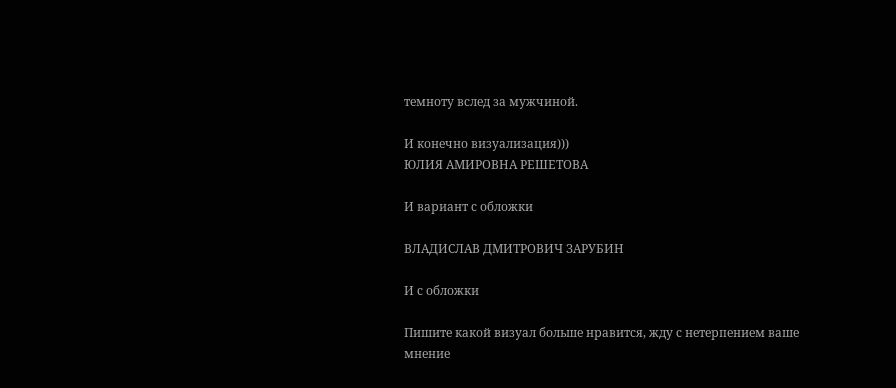темноту вслед за мужчиной.

И конечно визуализация)))
ЮЛИЯ АМИРОВНА РЕШЕТОВА

И вариант с обложки

ВЛАДИСЛАВ ДМИТРОВИЧ ЗАРУБИН

И с обложки

Пишите какой визуал больше нравится, жду с нетерпением ваше мнение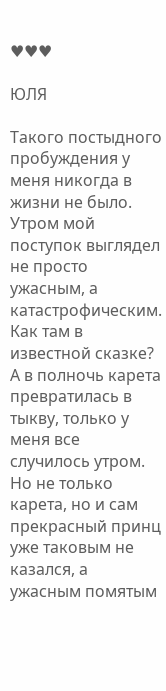♥♥♥

ЮЛЯ

Такого постыдного пробуждения у меня никогда в жизни не было. Утром мой поступок выглядел не просто ужасным, а катастрофическим. Как там в известной сказке? А в полночь карета превратилась в тыкву, только у меня все случилось утром. Но не только карета, но и сам прекрасный принц уже таковым не казался, а ужасным помятым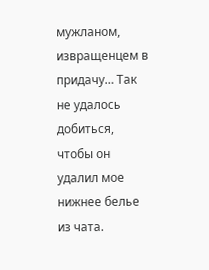мужланом, извращенцем в придачу… Так не удалось добиться, чтобы он удалил мое нижнее белье из чата.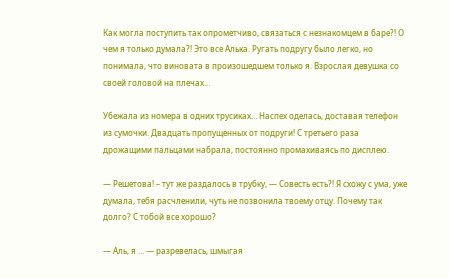Как могла поступить так опрометчиво, связаться с незнакомцем в баре?! О чем я только думала?! Это все Алька. Ругать подругу было легко, но понимала, что виновата в произошедшем только я. Взрослая девушка со своей головой на плечах…

Убежала из номера в одних трусиках… Наспех оделась, доставая телефон из сумочки. Двадцать пропущенных от подруги! С третьего раза дрожащими пальцами набрала, постоянно промахиваясь по дисплею.

— Решетова! – тут же раздалось в трубку, — Совесть есть?! Я схожу с ума, уже думала, тебя расчленили, чуть не позвонила твоему отцу. Почему так долго? С тобой все хорошо?

— Аль, я … — разревелась, шмыгая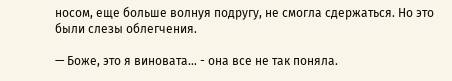носом, еще больше волнуя подругу, не смогла сдержаться. Но это были слезы облегчения.

— Боже, это я виновата… - она все не так поняла.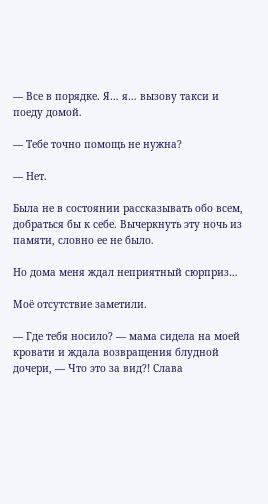— Все в порядке. Я… я… вызову такси и поеду домой.

— Тебе точно помощь не нужна?

— Нет.

Была не в состоянии рассказывать обо всем, добраться бы к себе. Вычеркнуть эту ночь из памяти, словно ее не было.

Но дома меня ждал неприятный сюрприз…

Моё отсутствие заметили.

— Где тебя носило? — мама сидела на моей кровати и ждала возвращения блудной дочери, — Что это за вид?! Слава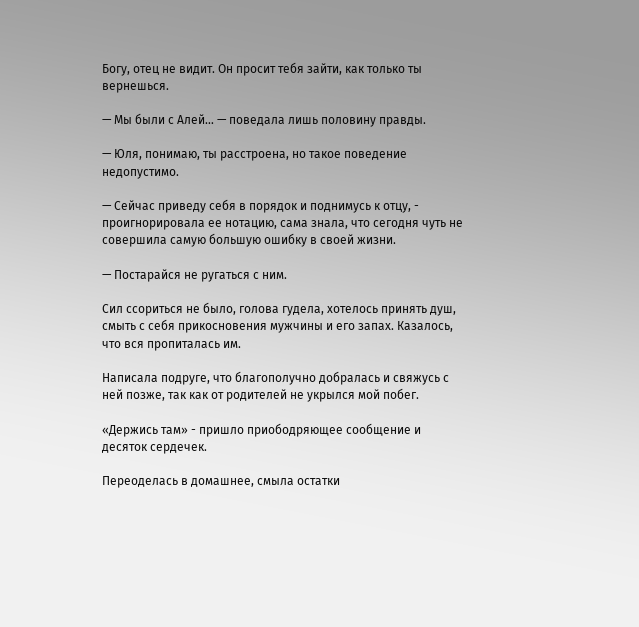Богу, отец не видит. Он просит тебя зайти, как только ты вернешься.

— Мы были с Алей… — поведала лишь половину правды.

— Юля, понимаю, ты расстроена, но такое поведение недопустимо.

— Сейчас приведу себя в порядок и поднимусь к отцу, - проигнорировала ее нотацию, сама знала, что сегодня чуть не совершила самую большую ошибку в своей жизни.

— Постарайся не ругаться с ним.

Сил ссориться не было, голова гудела, хотелось принять душ, смыть с себя прикосновения мужчины и его запах. Казалось, что вся пропиталась им.

Написала подруге, что благополучно добралась и свяжусь с ней позже, так как от родителей не укрылся мой побег.

«Держись там» - пришло приободряющее сообщение и десяток сердечек.

Переоделась в домашнее, смыла остатки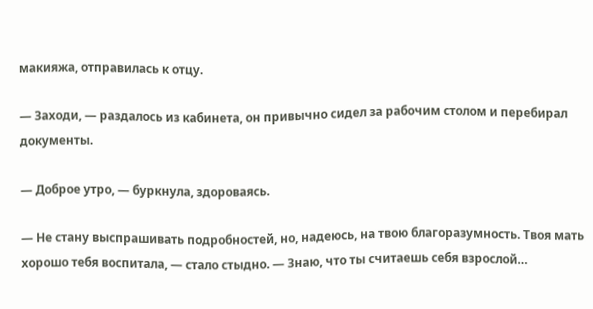макияжа, отправилась к отцу.

— Заходи, — раздалось из кабинета, он привычно сидел за рабочим столом и перебирал документы.

— Доброе утро, — буркнула, здороваясь.

— Не стану выспрашивать подробностей, но, надеюсь, на твою благоразумность. Твоя мать хорошо тебя воспитала, — стало стыдно. — Знаю, что ты считаешь себя взрослой…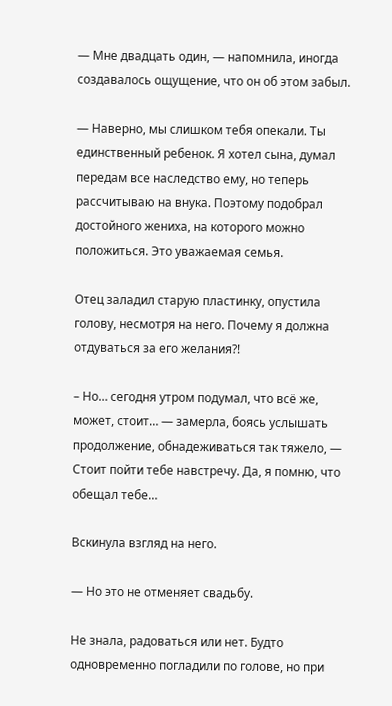— Мне двадцать один, — напомнила, иногда создавалось ощущение, что он об этом забыл.

— Наверно, мы слишком тебя опекали. Ты единственный ребенок. Я хотел сына, думал передам все наследство ему, но теперь рассчитываю на внука. Поэтому подобрал достойного жениха, на которого можно положиться. Это уважаемая семья.

Отец заладил старую пластинку, опустила голову, несмотря на него. Почему я должна отдуваться за его желания?!

– Но… сегодня утром подумал, что всё же, может, стоит… — замерла, боясь услышать продолжение, обнадеживаться так тяжело, — Стоит пойти тебе навстречу. Да, я помню, что обещал тебе…

Вскинула взгляд на него.

— Но это не отменяет свадьбу.

Не знала, радоваться или нет. Будто одновременно погладили по голове, но при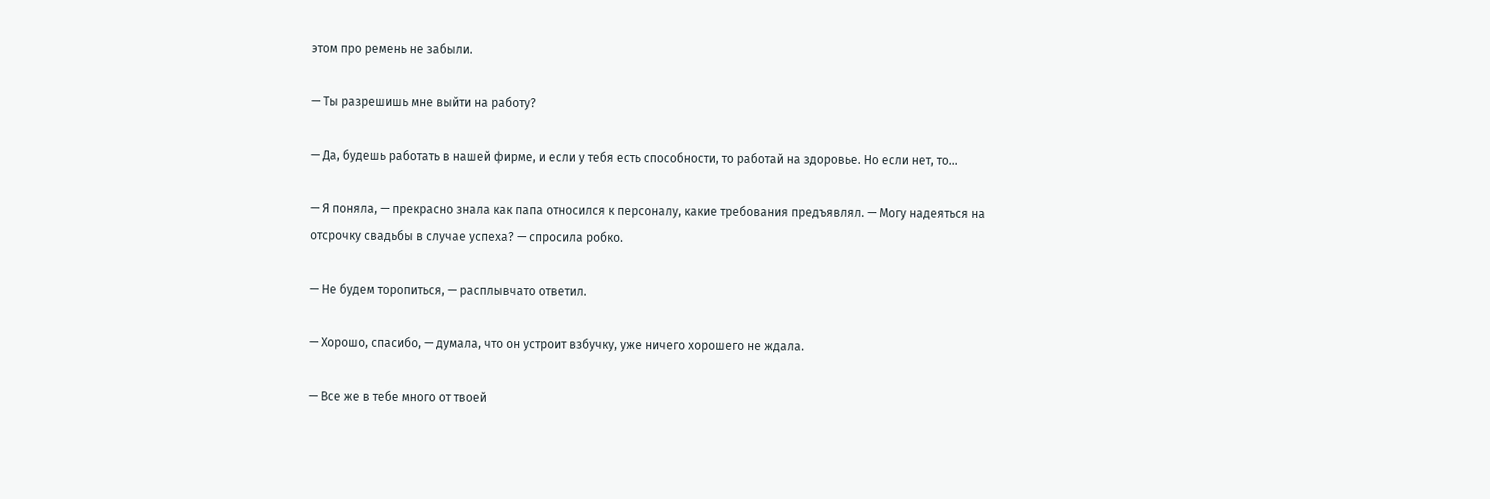этом про ремень не забыли.

— Ты разрешишь мне выйти на работу?

— Да, будешь работать в нашей фирме, и если у тебя есть способности, то работай на здоровье. Но если нет, то…

— Я поняла, — прекрасно знала как папа относился к персоналу, какие требования предъявлял. — Могу надеяться на отсрочку свадьбы в случае успеха? — спросила робко.

— Не будем торопиться, — расплывчато ответил.

— Хорошо, спасибо, — думала, что он устроит взбучку, уже ничего хорошего не ждала.

— Все же в тебе много от твоей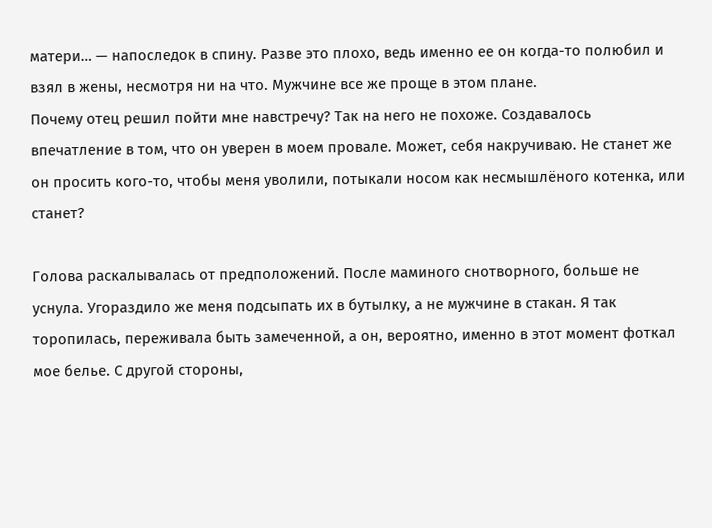матери… — напоследок в спину. Разве это плохо, ведь именно ее он когда-то полюбил и взял в жены, несмотря ни на что. Мужчине все же проще в этом плане.
Почему отец решил пойти мне навстречу? Так на него не похоже. Создавалось впечатление в том, что он уверен в моем провале. Может, себя накручиваю. Не станет же он просить кого-то, чтобы меня уволили, потыкали носом как несмышлёного котенка, или станет?

Голова раскалывалась от предположений. После маминого снотворного, больше не уснула. Угораздило же меня подсыпать их в бутылку, а не мужчине в стакан. Я так торопилась, переживала быть замеченной, а он, вероятно, именно в этот момент фоткал мое белье. С другой стороны,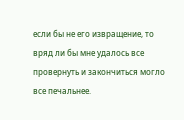если бы не его извращение, то вряд ли бы мне удалось все провернуть и закончиться могло все печальнее.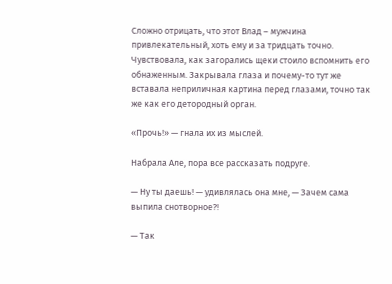Сложно отрицать, что этот Влад – мужчина привлекательный, хоть ему и за тридцать точно. Чувствовала, как загорались щеки стоило вспомнить его обнаженным. Закрывала глаза и почему-то тут же вставала неприличная картина перед глазами, точно так же как его детородный орган.

«Прочь!» — гнала их из мыслей.

Набрала Але, пора все рассказать подруге.

— Ну ты даешь! — удивлялась она мне, — Зачем сама выпила снотворное?!

— Так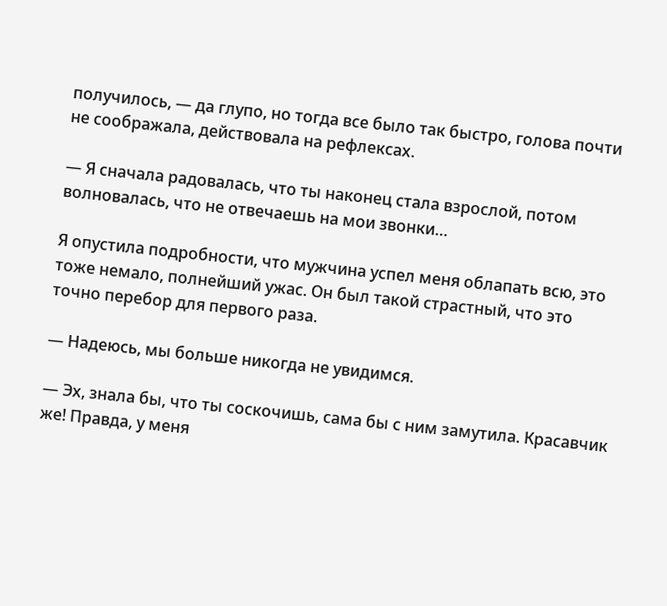получилось, — да глупо, но тогда все было так быстро, голова почти не соображала, действовала на рефлексах.

— Я сначала радовалась, что ты наконец стала взрослой, потом волновалась, что не отвечаешь на мои звонки…

Я опустила подробности, что мужчина успел меня облапать всю, это тоже немало, полнейший ужас. Он был такой страстный, что это точно перебор для первого раза.

— Надеюсь, мы больше никогда не увидимся.

— Эх, знала бы, что ты соскочишь, сама бы с ним замутила. Красавчик же! Правда, у меня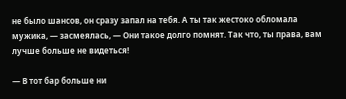не было шансов, он сразу запал на тебя. А ты так жестоко обломала мужика, — засмеялась, — Они такое долго помнят. Так что, ты права, вам лучше больше не видеться!

— В тот бар больше ни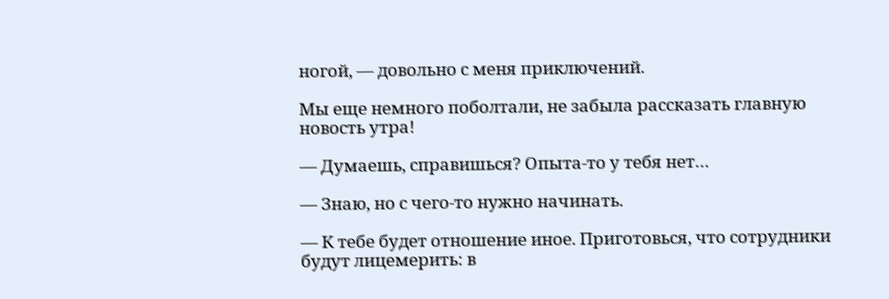ногой, — довольно с меня приключений.

Мы еще немного поболтали, не забыла рассказать главную новость утра!

— Думаешь, справишься? Опыта-то у тебя нет…

— Знаю, но с чего-то нужно начинать.

— К тебе будет отношение иное. Приготовься, что сотрудники будут лицемерить: в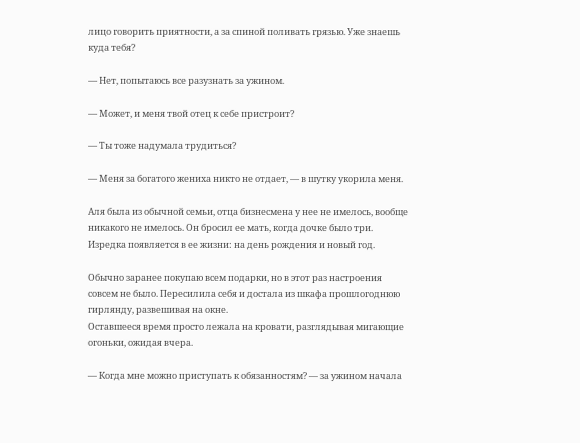лицо говорить приятности, а за спиной поливать грязью. Уже знаешь куда тебя?

— Нет, попытаюсь все разузнать за ужином.

— Может, и меня твой отец к себе пристроит?

— Ты тоже надумала трудиться?

— Меня за богатого жениха никто не отдает, — в шутку укорила меня.

Аля была из обычной семьи, отца бизнесмена у нее не имелось, вообще никакого не имелось. Он бросил ее мать, когда дочке было три. Изредка появляется в ее жизни: на день рождения и новый год.

Обычно заранее покупаю всем подарки, но в этот раз настроения совсем не было. Пересилила себя и достала из шкафа прошлогоднюю гирлянду, развешивая на окне.
Оставшееся время просто лежала на кровати, разглядывая мигающие огоньки, ожидая вчера.

— Когда мне можно приступать к обязанностям? — за ужином начала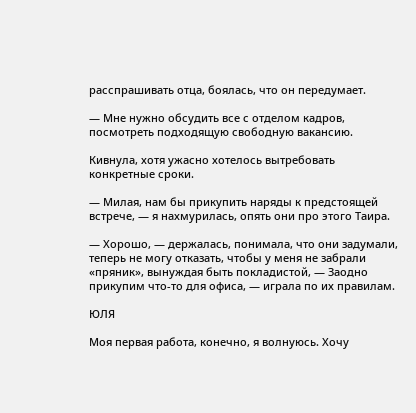расспрашивать отца, боялась, что он передумает.

— Мне нужно обсудить все с отделом кадров, посмотреть подходящую свободную вакансию.

Кивнула, хотя ужасно хотелось вытребовать конкретные сроки.

— Милая, нам бы прикупить наряды к предстоящей встрече, — я нахмурилась, опять они про этого Таира.

— Хорошо, — держалась, понимала, что они задумали, теперь не могу отказать, чтобы у меня не забрали «пряник», вынуждая быть покладистой, — Заодно прикупим что-то для офиса, — играла по их правилам.

ЮЛЯ

Моя первая работа, конечно, я волнуюсь. Хочу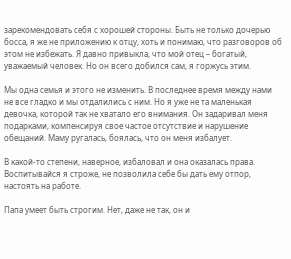зарекомендовать себя с хорошей стороны. Быть не только дочерью босса, я же не приложению к отцу, хоть и понимаю, что разговоров об этом не избежать. Я давно привыкла, что мой отец – богатый, уважаемый человек. Но он всего добился сам, я горжусь этим.

Мы одна семья и этого не изменить. В последнее время между нами не все гладко и мы отдалились с ним. Но я уже не та маленькая девочка, которой так не хватало его внимания. Он задаривал меня подарками, компенсируя свое частое отсутствие и нарушение обещаний. Маму ругалась, боялась, что он меня избалует.

В какой-то степени, наверное, избаловал и она оказалась права. Воспитывайся я строже, не позволила себе бы дать ему отпор, настоять на работе.

Папа умеет быть строгим. Нет, даже не так, он и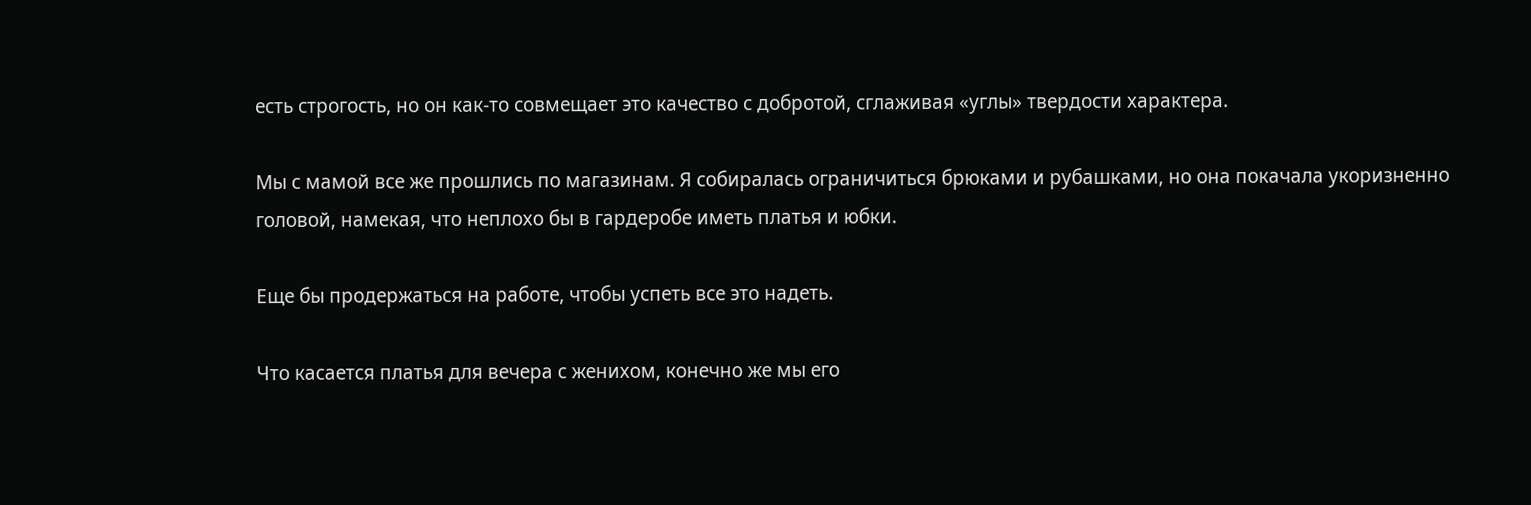есть строгость, но он как-то совмещает это качество с добротой, сглаживая «углы» твердости характера.

Мы с мамой все же прошлись по магазинам. Я собиралась ограничиться брюками и рубашками, но она покачала укоризненно головой, намекая, что неплохо бы в гардеробе иметь платья и юбки.

Еще бы продержаться на работе, чтобы успеть все это надеть.

Что касается платья для вечера с женихом, конечно же мы его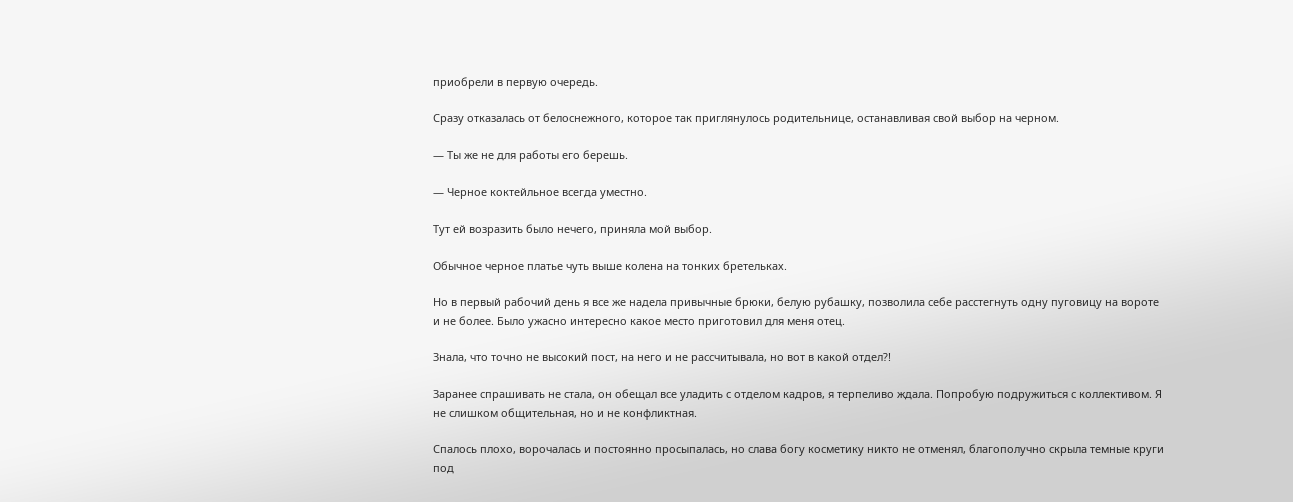приобрели в первую очередь.

Сразу отказалась от белоснежного, которое так приглянулось родительнице, останавливая свой выбор на черном.

— Ты же не для работы его берешь.

— Черное коктейльное всегда уместно.

Тут ей возразить было нечего, приняла мой выбор.

Обычное черное платье чуть выше колена на тонких бретельках.

Но в первый рабочий день я все же надела привычные брюки, белую рубашку, позволила себе расстегнуть одну пуговицу на вороте и не более. Было ужасно интересно какое место приготовил для меня отец.

Знала, что точно не высокий пост, на него и не рассчитывала, но вот в какой отдел?!

Заранее спрашивать не стала, он обещал все уладить с отделом кадров, я терпеливо ждала. Попробую подружиться с коллективом. Я не слишком общительная, но и не конфликтная.

Спалось плохо, ворочалась и постоянно просыпалась, но слава богу косметику никто не отменял, благополучно скрыла темные круги под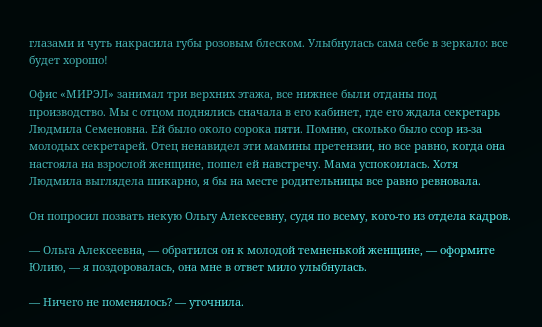глазами и чуть накрасила губы розовым блеском. Улыбнулась сама себе в зеркало: все будет хорошо!

Офис «МИРЭЛ» занимал три верхних этажа, все нижнее были отданы под производство. Мы с отцом поднялись сначала в его кабинет, где его ждала секретарь Людмила Семеновна. Ей было около сорока пяти. Помню, сколько было ссор из-за молодых секретарей. Отец ненавидел эти мамины претензии, но все равно, когда она настояла на взрослой женщине, пошел ей навстречу. Мама успокоилась. Хотя Людмила выглядела шикарно, я бы на месте родительницы все равно ревновала.

Он попросил позвать некую Ольгу Алексеевну, судя по всему, кого-то из отдела кадров.

— Ольга Алексеевна, — обратился он к молодой темненькой женщине, — оформите Юлию, — я поздоровалась, она мне в ответ мило улыбнулась.

— Ничего не поменялось? — уточнила.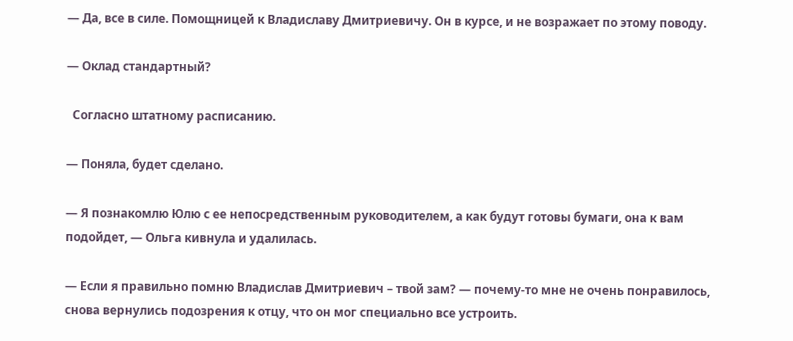— Да, все в силе. Помощницей к Владиславу Дмитриевичу. Он в курсе, и не возражает по этому поводу.

— Оклад стандартный?

  Согласно штатному расписанию.

— Поняла, будет сделано.

— Я познакомлю Юлю с ее непосредственным руководителем, а как будут готовы бумаги, она к вам подойдет, — Ольга кивнула и удалилась.

— Если я правильно помню Владислав Дмитриевич – твой зам? — почему-то мне не очень понравилось, снова вернулись подозрения к отцу, что он мог специально все устроить.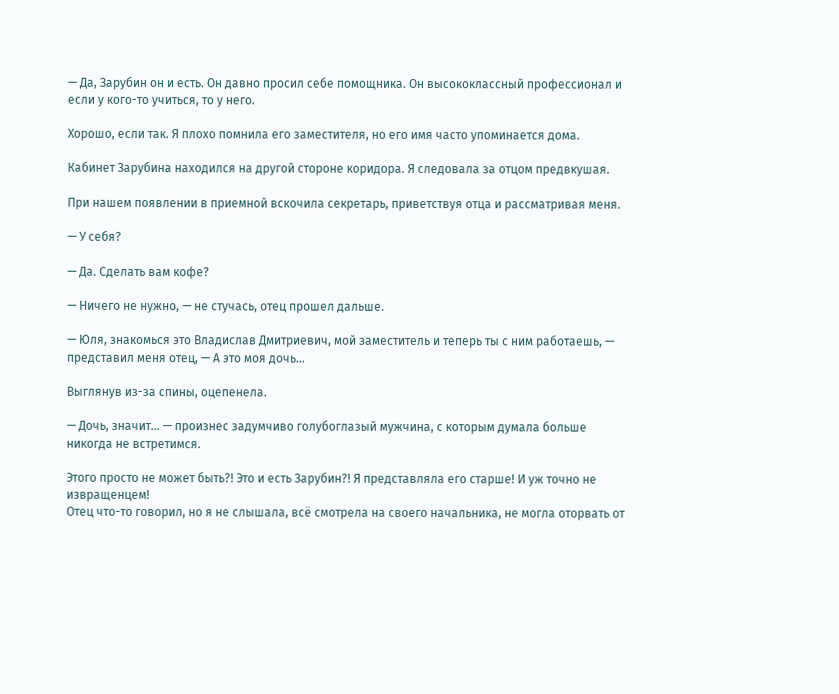— Да, Зарубин он и есть. Он давно просил себе помощника. Он высококлассный профессионал и если у кого-то учиться, то у него.

Хорошо, если так. Я плохо помнила его заместителя, но его имя часто упоминается дома.

Кабинет Зарубина находился на другой стороне коридора. Я следовала за отцом предвкушая.

При нашем появлении в приемной вскочила секретарь, приветствуя отца и рассматривая меня.

— У себя?

— Да. Сделать вам кофе?

— Ничего не нужно, — не стучась, отец прошел дальше.

— Юля, знакомься это Владислав Дмитриевич, мой заместитель и теперь ты с ним работаешь, — представил меня отец, — А это моя дочь...

Выглянув из-за спины, оцепенела.

— Дочь, значит... — произнес задумчиво голубоглазый мужчина, с которым думала больше никогда не встретимся.

Этого просто не может быть?! Это и есть Зарубин?! Я представляла его старше! И уж точно не извращенцем!
Отец что-то говорил, но я не слышала, всё смотрела на своего начальника, не могла оторвать от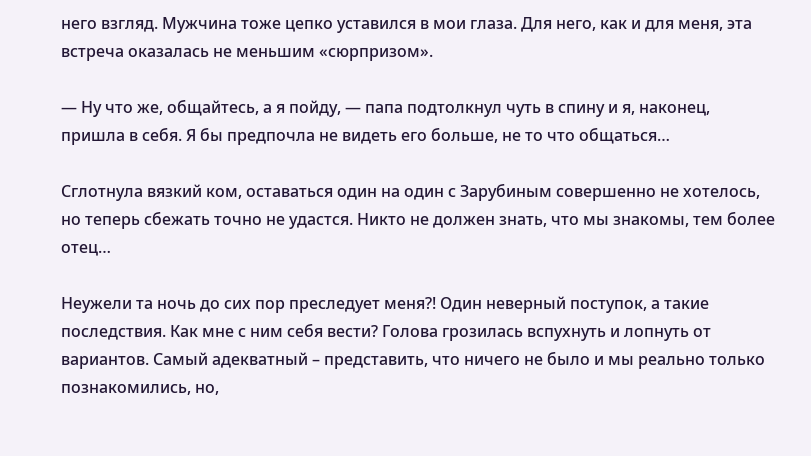него взгляд. Мужчина тоже цепко уставился в мои глаза. Для него, как и для меня, эта встреча оказалась не меньшим «сюрпризом».

— Ну что же, общайтесь, а я пойду, — папа подтолкнул чуть в спину и я, наконец, пришла в себя. Я бы предпочла не видеть его больше, не то что общаться…

Сглотнула вязкий ком, оставаться один на один с Зарубиным совершенно не хотелось, но теперь сбежать точно не удастся. Никто не должен знать, что мы знакомы, тем более отец…

Неужели та ночь до сих пор преследует меня?! Один неверный поступок, а такие последствия. Как мне с ним себя вести? Голова грозилась вспухнуть и лопнуть от вариантов. Самый адекватный – представить, что ничего не было и мы реально только познакомились, но,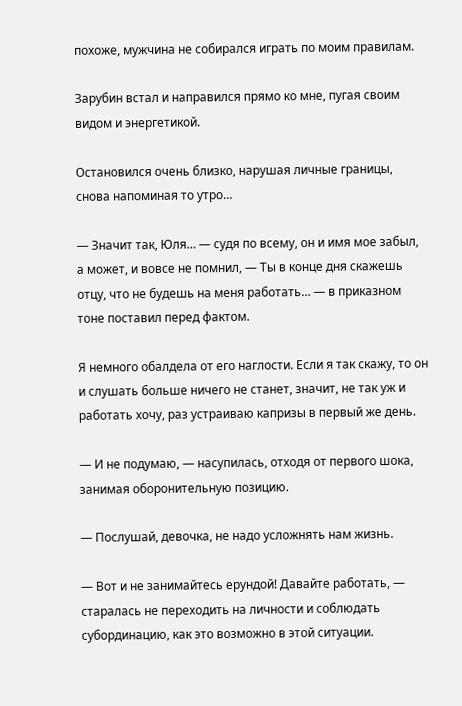похоже, мужчина не собирался играть по моим правилам.

Зарубин встал и направился прямо ко мне, пугая своим видом и энергетикой.

Остановился очень близко, нарушая личные границы, снова напоминая то утро…

— Значит так, Юля… — судя по всему, он и имя мое забыл, а может, и вовсе не помнил, — Ты в конце дня скажешь отцу, что не будешь на меня работать… — в приказном тоне поставил перед фактом.

Я немного обалдела от его наглости. Если я так скажу, то он и слушать больше ничего не станет, значит, не так уж и работать хочу, раз устраиваю капризы в первый же день.

— И не подумаю, — насупилась, отходя от первого шока, занимая оборонительную позицию.

— Послушай, девочка, не надо усложнять нам жизнь.

— Вот и не занимайтесь ерундой! Давайте работать, — старалась не переходить на личности и соблюдать субординацию, как это возможно в этой ситуации.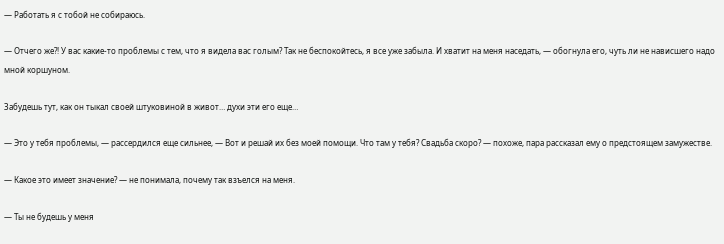— Работать я с тобой не собираюсь.

— Отчего же?! У вас какие-то проблемы с тем, что я видела вас голым? Так не беспокойтесь, я все уже забыла. И хватит на меня наседать, — обогнула его, чуть ли не нависшего надо мной коршуном.

Забудешь тут, как он тыкал своей штуковиной в живот… духи эти его еще…

— Это у тебя проблемы, — рассердился еще сильнее, — Вот и решай их без моей помощи. Что там у тебя? Свадьба скоро? — похоже, пара рассказал ему о предстоящем замужестве.

— Какое это имеет значение? — не понимала, почему так взъелся на меня.

— Ты не будешь у меня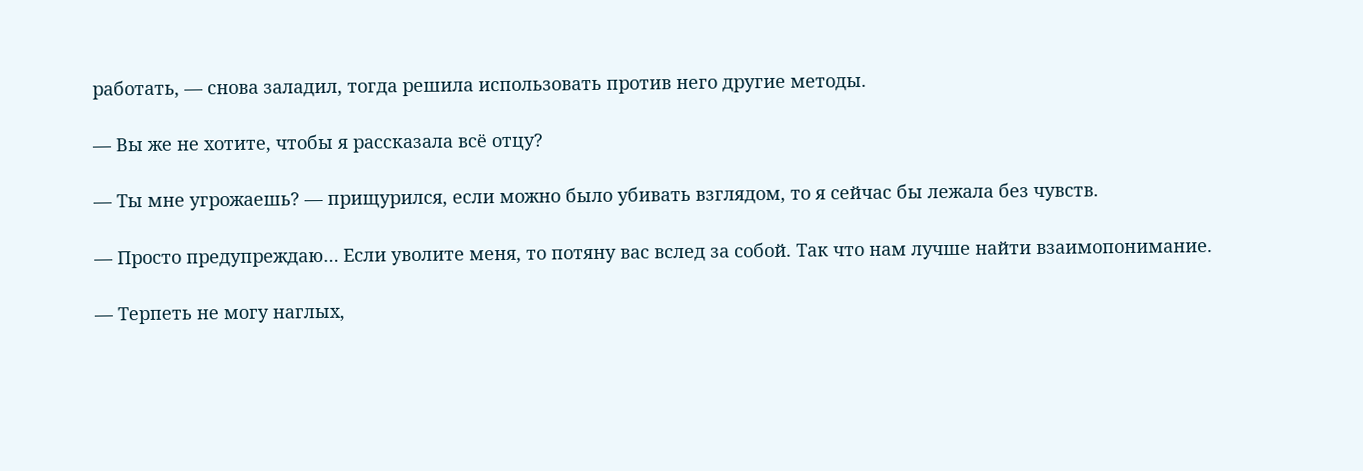работать, — снова заладил, тогда решила использовать против него другие методы.

— Вы же не хотите, чтобы я рассказала всё отцу?

— Ты мне угрожаешь? — прищурился, если можно было убивать взглядом, то я сейчас бы лежала без чувств.

— Просто предупреждаю… Если уволите меня, то потяну вас вслед за собой. Так что нам лучше найти взаимопонимание.

— Терпеть не могу наглых,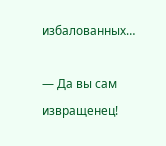избалованных…

— Да вы сам извращенец!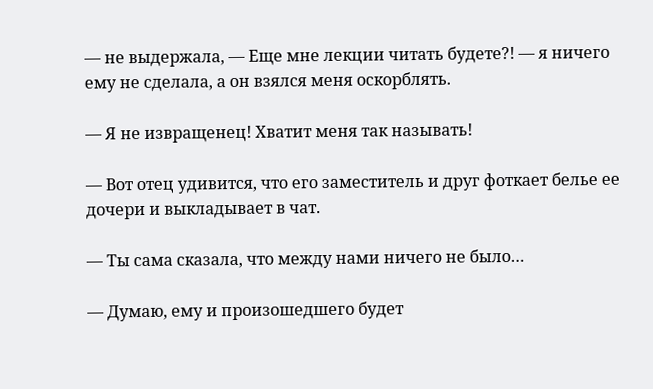— не выдержала, — Еще мне лекции читать будете?! — я ничего ему не сделала, а он взялся меня оскорблять.

— Я не извращенец! Хватит меня так называть!

— Вот отец удивится, что его заместитель и друг фоткает белье ее дочери и выкладывает в чат.

— Ты сама сказала, что между нами ничего не было…

— Думаю, ему и произошедшего будет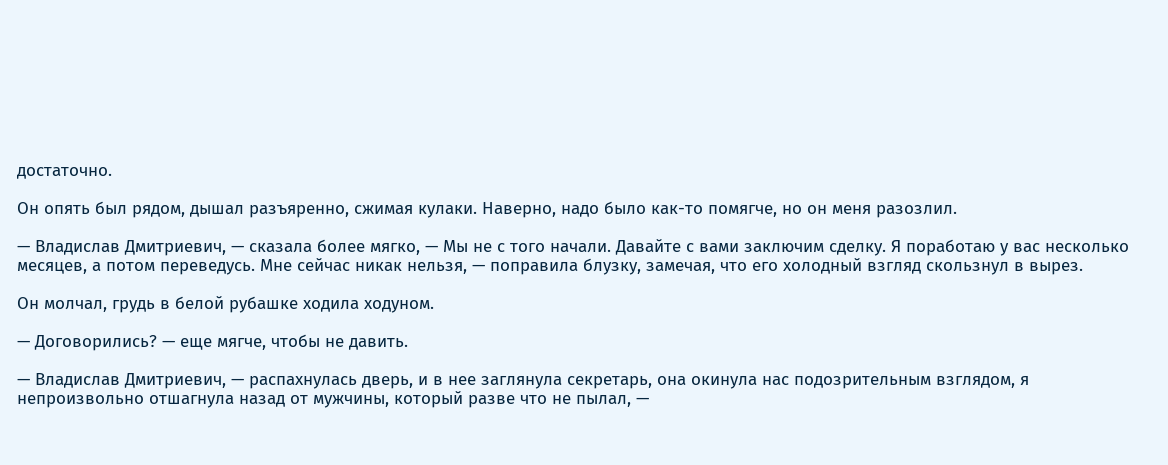достаточно.

Он опять был рядом, дышал разъяренно, сжимая кулаки. Наверно, надо было как-то помягче, но он меня разозлил.

— Владислав Дмитриевич, — сказала более мягко, — Мы не с того начали. Давайте с вами заключим сделку. Я поработаю у вас несколько месяцев, а потом переведусь. Мне сейчас никак нельзя, — поправила блузку, замечая, что его холодный взгляд скользнул в вырез.

Он молчал, грудь в белой рубашке ходила ходуном.

— Договорились? — еще мягче, чтобы не давить.

— Владислав Дмитриевич, — распахнулась дверь, и в нее заглянула секретарь, она окинула нас подозрительным взглядом, я непроизвольно отшагнула назад от мужчины, который разве что не пылал, —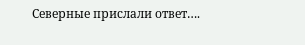Северные прислали ответ….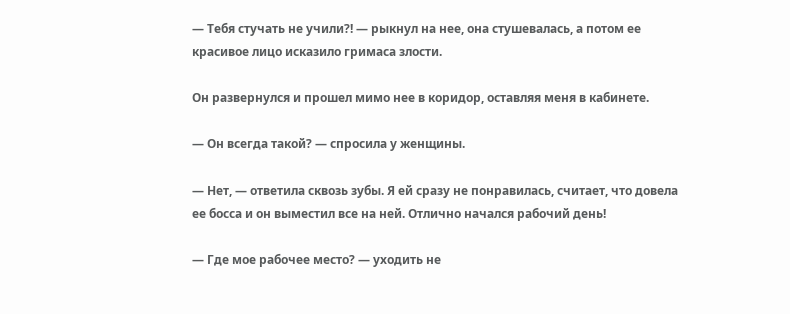— Тебя стучать не учили?! — рыкнул на нее, она стушевалась, а потом ее красивое лицо исказило гримаса злости.

Он развернулся и прошел мимо нее в коридор, оставляя меня в кабинете.

— Он всегда такой? — спросила у женщины.

— Нет, — ответила сквозь зубы. Я ей сразу не понравилась, считает, что довела ее босса и он выместил все на ней. Отлично начался рабочий день!

— Где мое рабочее место? — уходить не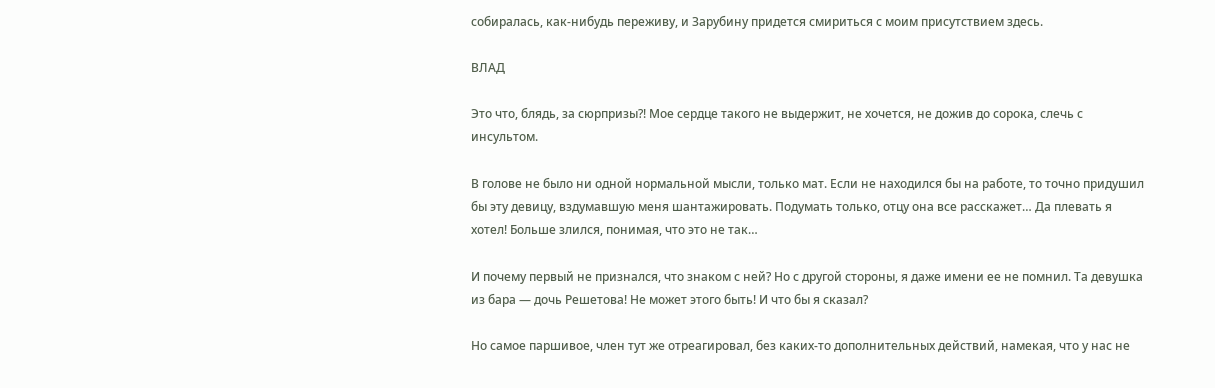собиралась, как-нибудь переживу, и Зарубину придется смириться с моим присутствием здесь.

ВЛАД

Это что, блядь, за сюрпризы?! Мое сердце такого не выдержит, не хочется, не дожив до сорока, слечь с инсультом.

В голове не было ни одной нормальной мысли, только мат. Если не находился бы на работе, то точно придушил бы эту девицу, вздумавшую меня шантажировать. Подумать только, отцу она все расскажет… Да плевать я хотел! Больше злился, понимая, что это не так…

И почему первый не признался, что знаком с ней? Но с другой стороны, я даже имени ее не помнил. Та девушка из бара — дочь Решетова! Не может этого быть! И что бы я сказал?

Но самое паршивое, член тут же отреагировал, без каких-то дополнительных действий, намекая, что у нас не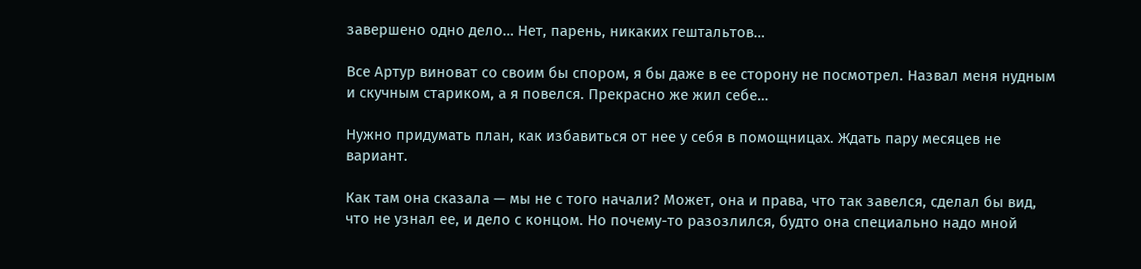завершено одно дело… Нет, парень, никаких гештальтов…

Все Артур виноват со своим бы спором, я бы даже в ее сторону не посмотрел. Назвал меня нудным и скучным стариком, а я повелся. Прекрасно же жил себе…

Нужно придумать план, как избавиться от нее у себя в помощницах. Ждать пару месяцев не вариант.

Как там она сказала — мы не с того начали? Может, она и права, что так завелся, сделал бы вид, что не узнал ее, и дело с концом. Но почему-то разозлился, будто она специально надо мной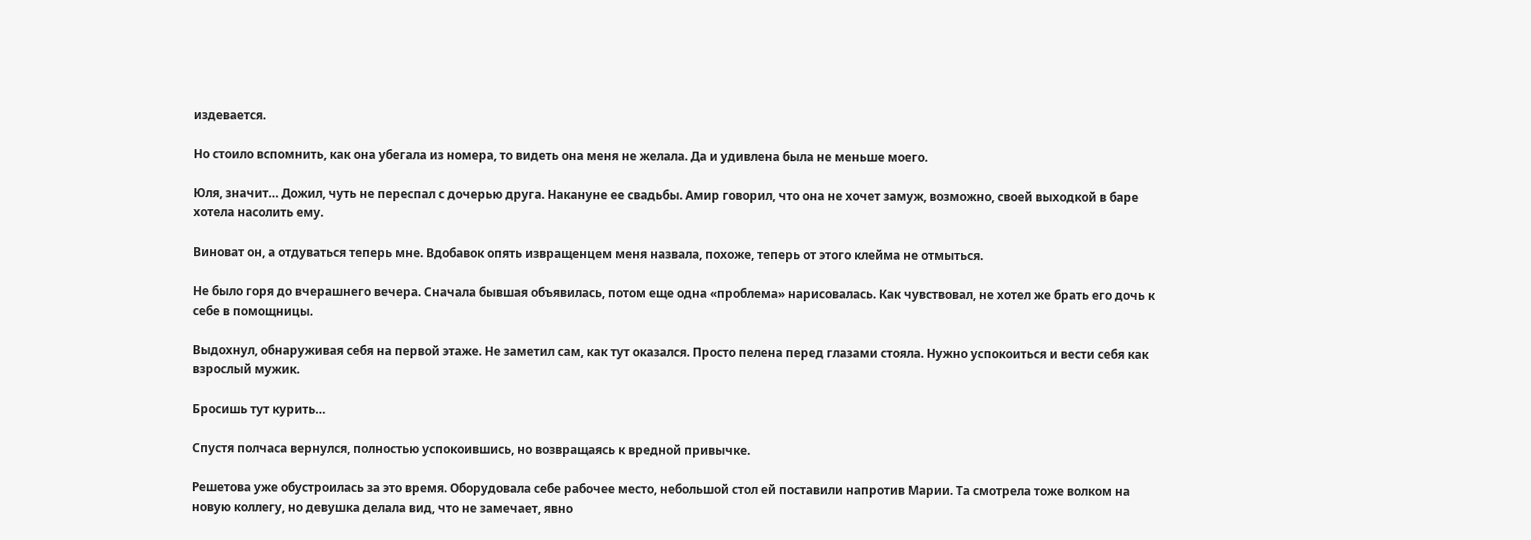издевается.

Но стоило вспомнить, как она убегала из номера, то видеть она меня не желала. Да и удивлена была не меньше моего.

Юля, значит… Дожил, чуть не переспал с дочерью друга. Накануне ее свадьбы. Амир говорил, что она не хочет замуж, возможно, своей выходкой в баре хотела насолить ему.

Виноват он, а отдуваться теперь мне. Вдобавок опять извращенцем меня назвала, похоже, теперь от этого клейма не отмыться.

Не было горя до вчерашнего вечера. Сначала бывшая объявилась, потом еще одна «проблема» нарисовалась. Как чувствовал, не хотел же брать его дочь к себе в помощницы.

Выдохнул, обнаруживая себя на первой этаже. Не заметил сам, как тут оказался. Просто пелена перед глазами стояла. Нужно успокоиться и вести себя как взрослый мужик.

Бросишь тут курить…

Спустя полчаса вернулся, полностью успокоившись, но возвращаясь к вредной привычке.

Решетова уже обустроилась за это время. Оборудовала себе рабочее место, небольшой стол ей поставили напротив Марии. Та смотрела тоже волком на новую коллегу, но девушка делала вид, что не замечает, явно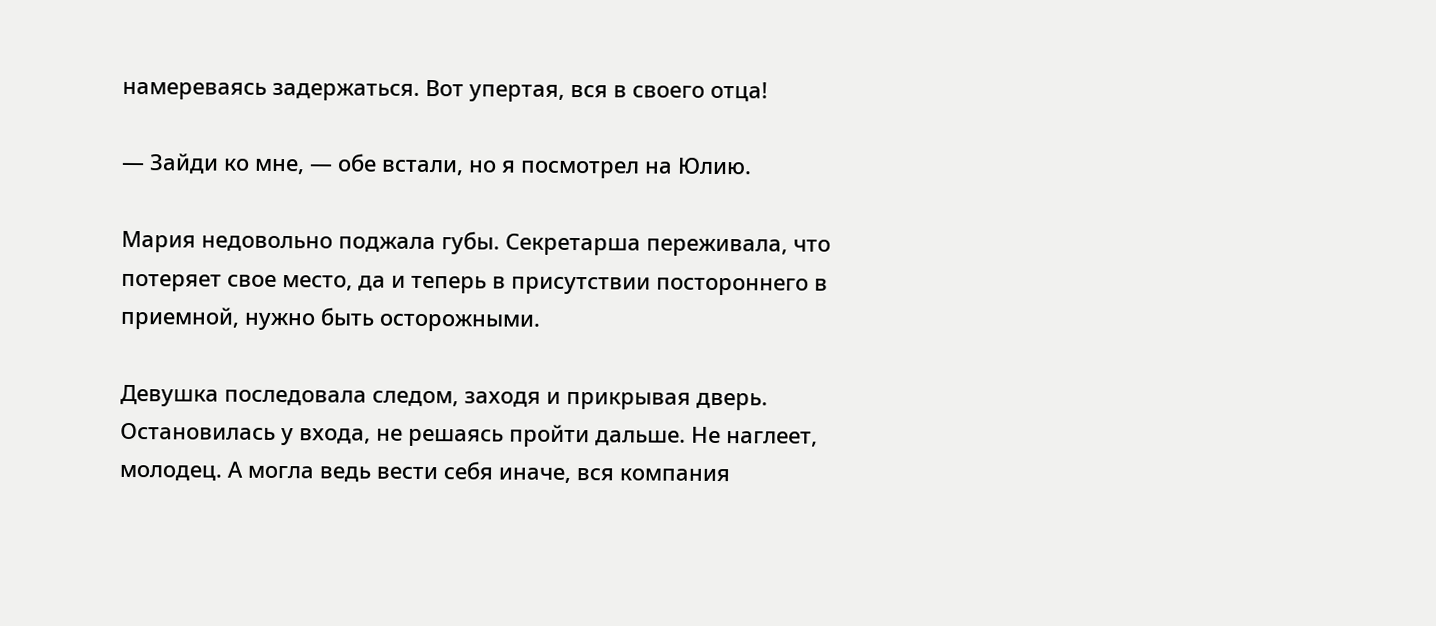намереваясь задержаться. Вот упертая, вся в своего отца!

— Зайди ко мне, — обе встали, но я посмотрел на Юлию.

Мария недовольно поджала губы. Секретарша переживала, что потеряет свое место, да и теперь в присутствии постороннего в приемной, нужно быть осторожными.

Девушка последовала следом, заходя и прикрывая дверь. Остановилась у входа, не решаясь пройти дальше. Не наглеет, молодец. А могла ведь вести себя иначе, вся компания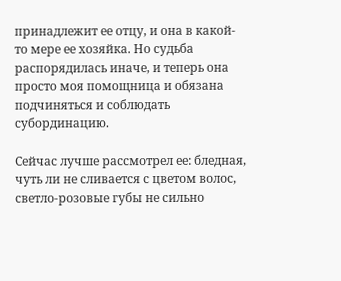принадлежит ее отцу, и она в какой-то мере ее хозяйка. Но судьба распорядилась иначе, и теперь она просто моя помощница и обязана подчиняться и соблюдать субординацию.

Сейчас лучше рассмотрел ее: бледная, чуть ли не сливается с цветом волос, светло-розовые губы не сильно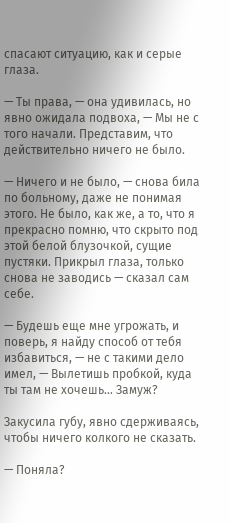спасают ситуацию, как и серые глаза.

— Ты права, — она удивилась, но явно ожидала подвоха, — Мы не с того начали. Представим, что действительно ничего не было.

— Ничего и не было, — снова била по больному, даже не понимая этого. Не было, как же, а то, что я прекрасно помню, что скрыто под этой белой блузочкой, сущие пустяки. Прикрыл глаза, только снова не заводись — сказал сам себе.

— Будешь еще мне угрожать, и поверь, я найду способ от тебя избавиться, — не с такими дело имел, — Вылетишь пробкой, куда ты там не хочешь… Замуж?

Закусила губу, явно сдерживаясь, чтобы ничего колкого не сказать.

— Поняла?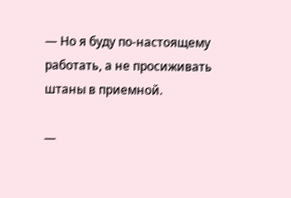— Но я буду по-настоящему работать, а не просиживать штаны в приемной.

—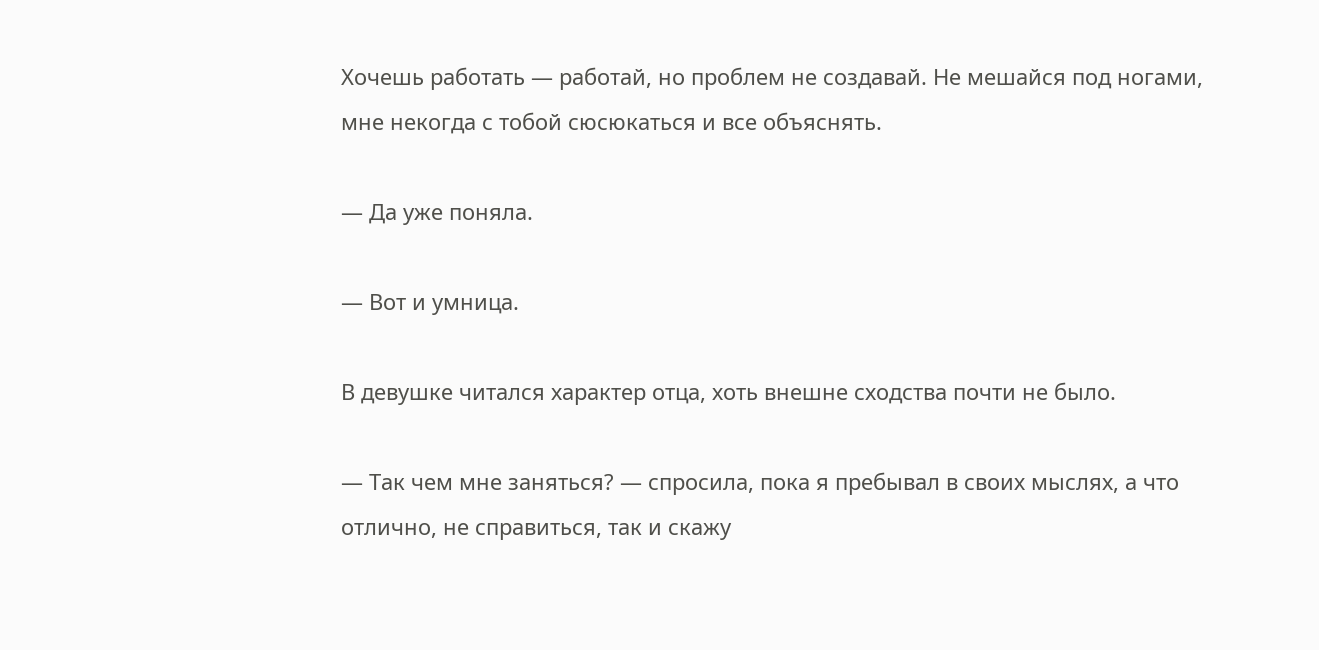Хочешь работать — работай, но проблем не создавай. Не мешайся под ногами, мне некогда с тобой сюсюкаться и все объяснять.

— Да уже поняла.

— Вот и умница.

В девушке читался характер отца, хоть внешне сходства почти не было.

— Так чем мне заняться? — спросила, пока я пребывал в своих мыслях, а что отлично, не справиться, так и скажу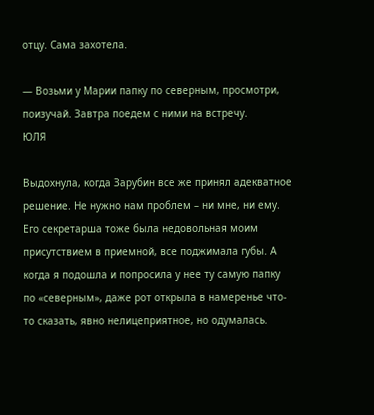отцу. Сама захотела.

— Возьми у Марии папку по северным, просмотри, поизучай. Завтра поедем с ними на встречу.
ЮЛЯ

Выдохнула, когда Зарубин все же принял адекватное решение. Не нужно нам проблем – ни мне, ни ему. Его секретарша тоже была недовольная моим присутствием в приемной, все поджимала губы. А когда я подошла и попросила у нее ту самую папку по «северным», даже рот открыла в намеренье что-то сказать, явно нелицеприятное, но одумалась.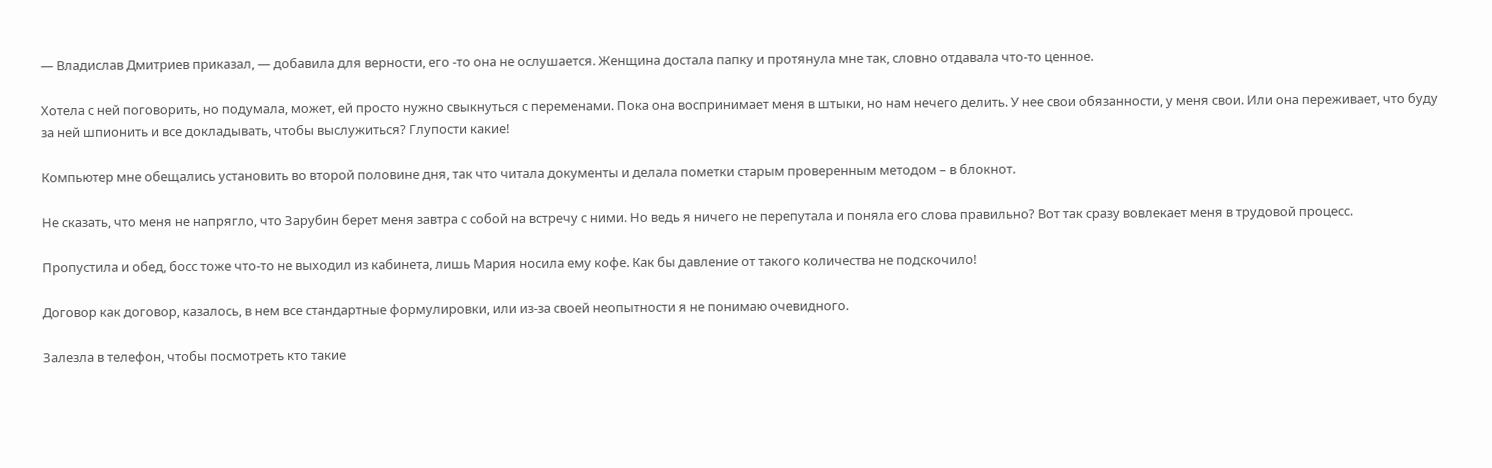— Владислав Дмитриев приказал, — добавила для верности, его -то она не ослушается. Женщина достала папку и протянула мне так, словно отдавала что-то ценное.

Хотела с ней поговорить, но подумала, может, ей просто нужно свыкнуться с переменами. Пока она воспринимает меня в штыки, но нам нечего делить. У нее свои обязанности, у меня свои. Или она переживает, что буду за ней шпионить и все докладывать, чтобы выслужиться? Глупости какие!

Компьютер мне обещались установить во второй половине дня, так что читала документы и делала пометки старым проверенным методом – в блокнот.

Не сказать, что меня не напрягло, что Зарубин берет меня завтра с собой на встречу с ними. Но ведь я ничего не перепутала и поняла его слова правильно? Вот так сразу вовлекает меня в трудовой процесс.

Пропустила и обед, босс тоже что-то не выходил из кабинета, лишь Мария носила ему кофе. Как бы давление от такого количества не подскочило!

Договор как договор, казалось, в нем все стандартные формулировки, или из-за своей неопытности я не понимаю очевидного.

Залезла в телефон, чтобы посмотреть кто такие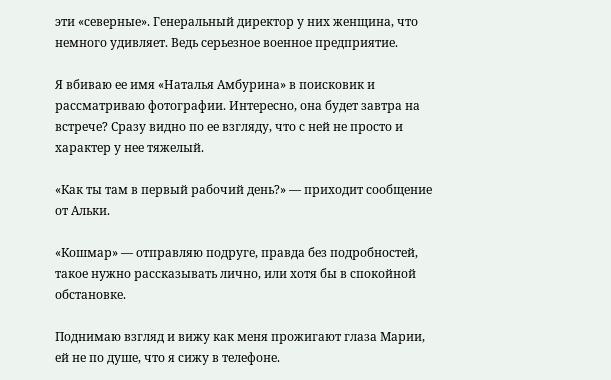эти «северные». Генеральный директор у них женщина, что немного удивляет. Ведь серьезное военное предприятие.

Я вбиваю ее имя «Наталья Амбурина» в поисковик и рассматриваю фотографии. Интересно, она будет завтра на встрече? Сразу видно по ее взгляду, что с ней не просто и характер у нее тяжелый.

«Как ты там в первый рабочий день?» — приходит сообщение от Альки.

«Кошмар» — отправляю подруге, правда без подробностей, такое нужно рассказывать лично, или хотя бы в спокойной обстановке.

Поднимаю взгляд и вижу как меня прожигают глаза Марии, ей не по душе, что я сижу в телефоне.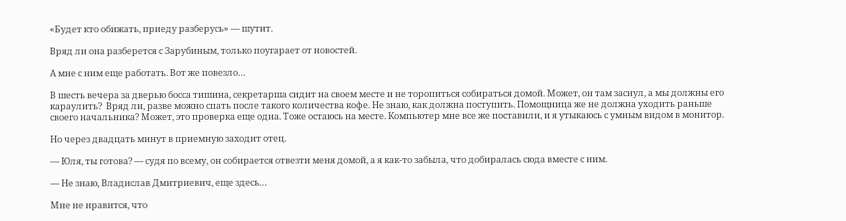«Будет кто обижать, приеду разберусь» — шутит.

Вряд ли она разберется с Зарубиным, только поугарает от новостей.

А мне с ним еще работать. Вот же повезло…

В шесть вечера за дверью босса тишина, секретарша сидит на своем месте и не торопиться собираться домой. Может, он там заснул, а мы должны его караулить?  Вряд ли, разве можно спать после такого количества кофе. Не знаю, как должна поступить. Помощница же не должна уходить раньше своего начальника? Может, это проверка еще одна. Тоже остаюсь на месте. Компьютер мне все же поставили, и я утыкаюсь с умным видом в монитор.

Но через двадцать минут в приемную заходит отец.

— Юля, ты готова? — судя по всему, он собирается отвезти меня домой, а я как-то забыла, что добиралась сюда вместе с ним.

— Не знаю, Владислав Дмитриевич, еще здесь…

Мне не нравится, что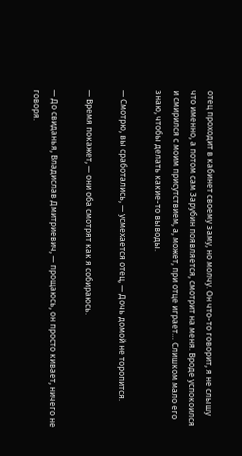отец проходит в кабинет своему заму, но молчу. Он что-то говорит, я не слышу что именно, а потом сам Зарубин появляется, смотрит на меня. Вроде успокоился и смирился с моим присутствием, а, может, при отце играет… Слишком мало его знаю, чтобы делать какие-то выводы.

— Смотрю, вы сработались, — усмехается отец, — Дочь домой не торопится.

— Время покажет, — они оба смотрят как я собираюсь.

— До свиданья, Владислав Дмитриевич, — прощаюсь, он просто кивает, ничего не говоря.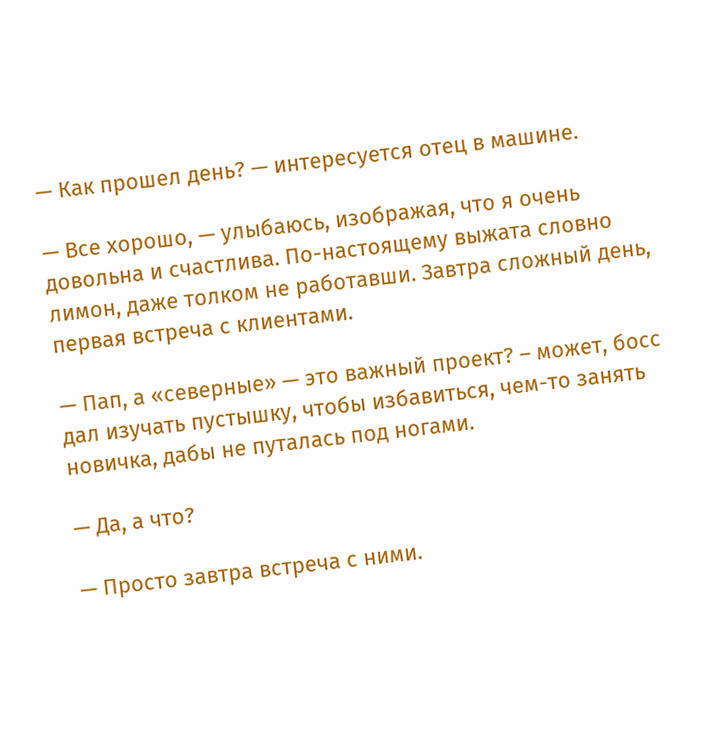— Как прошел день? — интересуется отец в машине.

— Все хорошо, — улыбаюсь, изображая, что я очень довольна и счастлива. По-настоящему выжата словно лимон, даже толком не работавши. Завтра сложный день, первая встреча с клиентами.

— Пап, а «северные» — это важный проект? – может, босс дал изучать пустышку, чтобы избавиться, чем-то занять новичка, дабы не путалась под ногами.

— Да, а что?

— Просто завтра встреча с ними.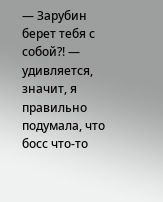— Зарубин берет тебя с собой?! — удивляется, значит, я правильно подумала, что босс что-то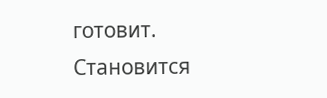готовит. Становится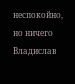неспокойно, но ничего Владислав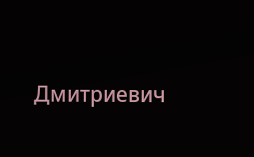Дмитриевич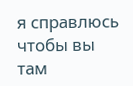я справлюсь чтобы вы там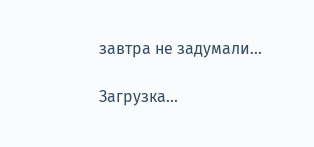завтра не задумали…

Загрузка...